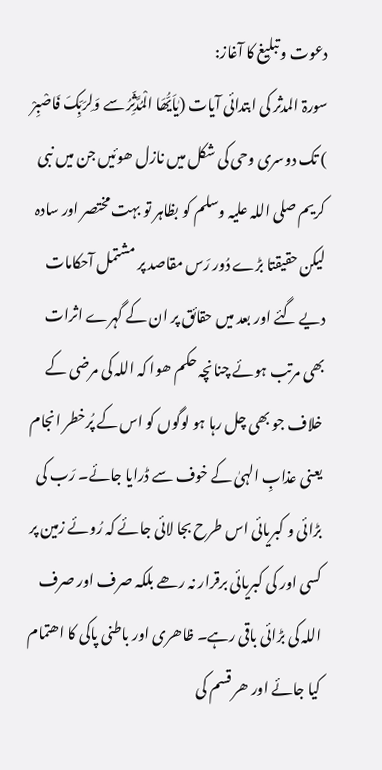دعوت و تبلیغ کا آغاز:
سورۃ المدثر کی ابتدائی آیات (یٰاَیُّھَا الْمُدَّثِّرُ سے وَلِرَبِّکَ فَاصْبِرْ ) تک دوسری وحی کی شکل میں نازل ھوئیں جن میں نبی کریم صلی اللہ علیہ وسلم کو بظاہر تو بہت مختصر اور سادہ لیکن حقیقتا بڑے دُور رَس مقاصد پر مشتمل آحکامات دیے گئے اور بعد میں حقائق پر ان کے گہرے اثرات بھی مرتب ہوئے چنانچہ حکم ھوا کہ اللہ کی مرضی کے خلاف جو بھی چل رہا ہو لوگوں کو اس کے پُرخطر انجام یعنی عذابِ الہیٰ کے خوف سے ڈرایا جائے۔ رَب کی بڑائی و کبریائی اس طرح بجا لائی جائے کہ رُوئے زمین پر کسی اور کی کبریائی برقرار نہ رھے بلکہ صرف اور صرف اللہ کی بڑائی باقی رہے۔ ظاھری اور باطنی پاکی کا اھتمام کیا جائے اور ھر قسم کی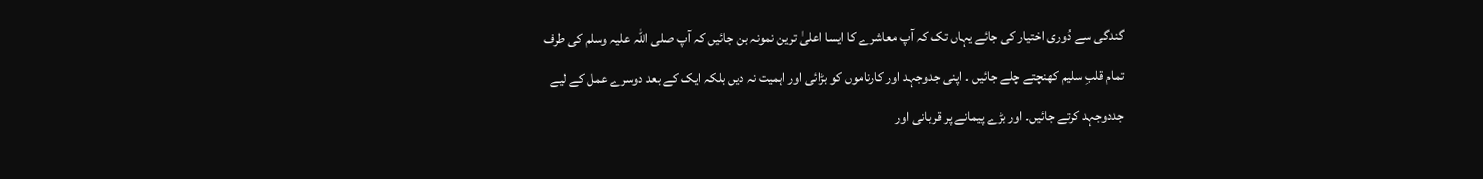گندگی سے دُوری اختیار کی جائے یہاں تک کہ آپ معاشرے کا ایسا اعلیٰ ترین نمونہ بن جائیں کہ آپ صلی اللہ علیہ وسلم کی طرف تمام قلبِ سلیم کھنچتے چلے جائیں ۔ اپنی جدوجہد اور کارناموں کو بڑائی اور اہمیت نہ دیں بلکہ ایک کے بعد دوسرے عمل کے لیے جددوجہد کرتے جائیں۔ اور بڑے پیمانے پر قربانی اور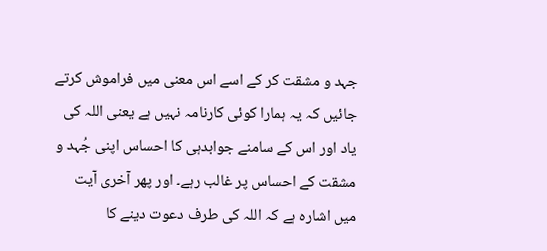جہد و مشقت کر کے اسے اس معنی میں فراموش کرتے جائیں کہ یہ ہمارا کوئی کارنامہ نہیں ہے یعنی اللہ کی یاد اور اس کے سامنے جوابدہی کا احساس اپنی جُہد و مشقت کے احساس پر غالب رہے۔ اور پھر آخری آیت میں اشارہ ہے کہ اللہ کی طرف دعوت دینے کا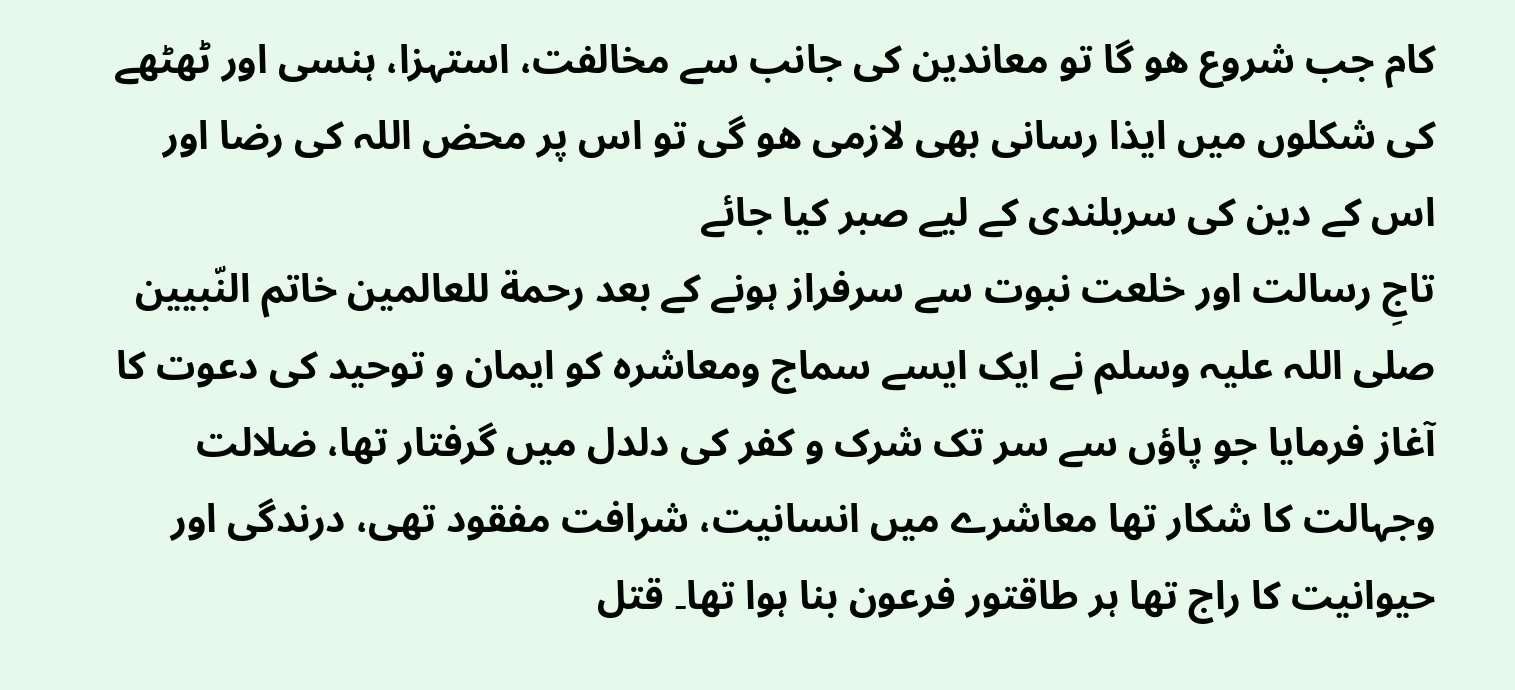کام جب شروع ھو گا تو معاندین کی جانب سے مخالفت، استہزا، ہنسی اور ٹھٹھے کی شکلوں میں ایذا رسانی بھی لازمی ھو گی تو اس پر محض اللہ کی رضا اور اس کے دین کی سربلندی کے لیے صبر کیا جائے
تاجِ رسالت اور خلعت نبوت سے سرفراز ہونے کے بعد رحمة للعالمین خاتم النّبیین صلی اللہ علیہ وسلم نے ایک ایسے سماج ومعاشرہ کو ایمان و توحید کی دعوت کا آغاز فرمایا جو پاؤں سے سر تک شرک و کفر کی دلدل میں گرفتار تھا، ضلالت وجہالت کا شکار تھا معاشرے میں انسانیت، شرافت مفقود تھی، درندگی اور حیوانیت کا راج تھا ہر طاقتور فرعون بنا ہوا تھا۔ قتل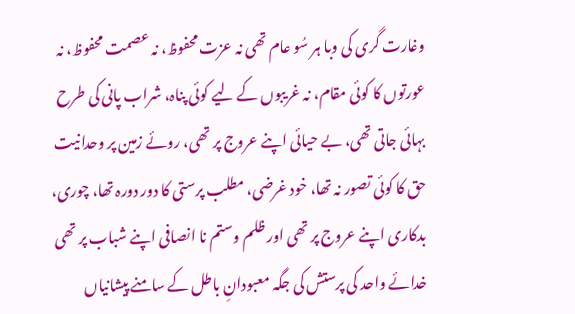وغارت گری کی وبا ہر سُو عام تھی نہ عزت محفوظ، نہ عصمت محفوظ، نہ عورتوں کا کوئی مقام، نہ غریبوں کے لیے کوئی پناہ، شراب پانی کی طرح بہائی جاتی تھی، بے حیائی اپنے عروج پر تھی، روئے زمین پر وحدانیت حق کا کوئی تصور نہ تھا، خود غرضی، مطلب پرستی کا دور دورہ تھا، چوری، بدکاری اپنے عروج پر تھی اور ظلم وستم نا انصافی اپنے شباب پر تھی خدائے واحد کی پرستش کی جگہ معبودانِ باطل کے سامنے پیشانیاں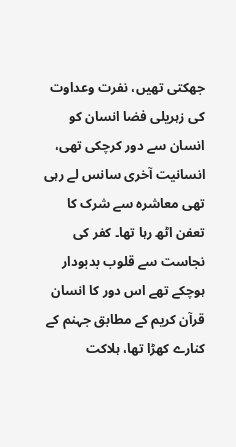جھکتی تھیں، نفرت وعداوت کی زہریلی فضا انسان کو انسان سے دور کرچکی تھی، انسانیت آخری سانس لے رہی تھی معاشرہ سے شرک کا تعفن اٹھ رہا تھا۔ کفر کی نجاست سے قلوب بدبودار ہوچکے تھے اس دور کا انسان قرآن کریم کے مطابق جہنم کے کنارے کھڑا تھا، ہلاکت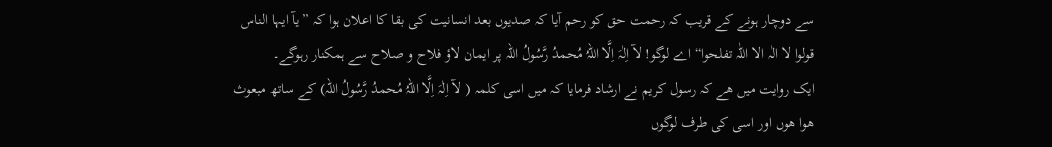سے دوچار ہونے کے قریب کہ رحمت حق کو رحم آیا کہ صدیوں بعد انسانیت کی بقا کا اعلان ہوا کہ ”یآ ایہا الناس قولوا لا الٰہ الا اللّٰہ تفلحوا“ اے لوگو! لآ اِلٰہَ اِلَّا اللہُ مُحمدُ رَّسُولُ اللہ پر ایمان لاؤ فلاح و صلاح سے ہمکنار رہوگے۔
ایک روایت میں ھے کہ رسول کریم نے ارشاد فرمایا کہ میں اسی کلمہ ( لآ اِلٰہَ اِلَّا اللہُ مُحمدُ رَّسُولُ اللہ) کے ساتھ مبعوث ھوا ھوں اور اسی کی طرف لوگوں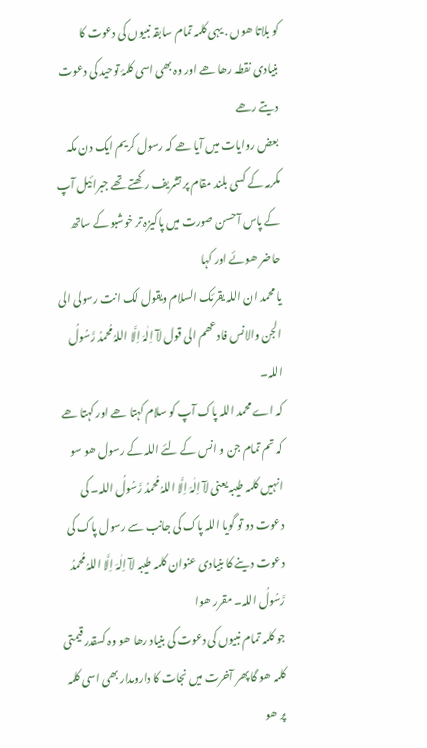کو بلاتا ھوں . یہی کلمہ تمام سابقہ نبیوں کی دعوت کا بنیادی نقطہ رھا ھے اور وہ بھی اسی کلمۂ توحید کی دعوت دیتے رھے
بعض روایات میں آیا ھے کہ رسول کریم ایک دن مکہ مکرمہ کے کسی بلند مقام پر تشریف رکھتے تھے جبرائیل آپ کے پاس آحسن صورت میں پاکیزہ تر خوشبو کے ساتھ حاضر ھوئے اور کہا
یا محمد ان اللہ یقرئک السلام ویقول لک انت رسولی الی الجن والانس فادعھم الی قول لآ اِلٰہَ اِلَّا اللہُ مُحمدُ رَّسُولُ اللہ۔
کہ اے محمد اللہ پاک آپ کو سلام کہتا ھے اور کہتا ھے کہ تم تمام جن و انس کے لئے اللہ کے رسول ھو سو انہیں کلمہ طیبہ یعنی لآ اِلٰہَ اِلَّا اللہُ مُحمدُ رَّسُولُ اللہ۔ کی دعوت دو تو گویا اللہ پاک کی جانب سے رسول پاک کی دعوت دینے کا بنیادی عنوان کلمہ طیبہ لآ اِلٰہَ اِلَّا اللہُ مُحمدُ رَّسُولُ اللہ۔ مقرر ھوا
جو کلمہ تمام نبیوں کی دعوت کی بنیاد رھا ھو وہ کسقدر قیمتی کلمہ ھو گا پھر آخرت میں نجات کا دارومدار بھی اسی کلمہ پر ھو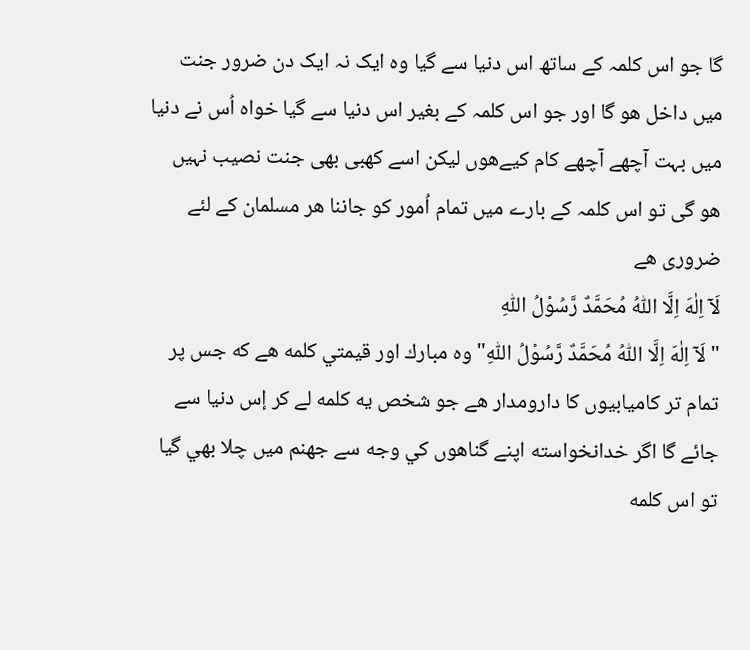گا جو اس کلمہ کے ساتھ اس دنیا سے گیا وہ ایک نہ ایک دن ضرور جنت میں داخل ھو گا اور جو اس کلمہ کے بغیر اس دنیا سے گیا خواہ اُس نے دنیا میں بہت آچھے آچھے کام کیےھوں لیکن اسے کھبی بھی جنت نصیب نہیں ھو گی تو اس کلمہ کے بارے میں تمام اُمور کو جاننا ھر مسلمان کے لئے ضروری ھے
لَآ اِلٰهَ اِلَّا اللّٰهُ مُحَمَّدٌ رَّسُوْلُ اللّٰهِ
"لَآ اِلٰهَ اِلَّا اللّٰهُ مُحَمَّدٌ رَّسُوْلُ اللّٰهِ" وه مبارك اور قيمتي كلمه هے كه جس پر تمام تر كاميابيوں كا دارومدار هے جو شخص يه كلمه لے كر إس دنيا سے جائے گا اگر خدانخواسته اپنے گناهوں كي وجه سے جهنم ميں چلا بهي گيا تو اس كلمه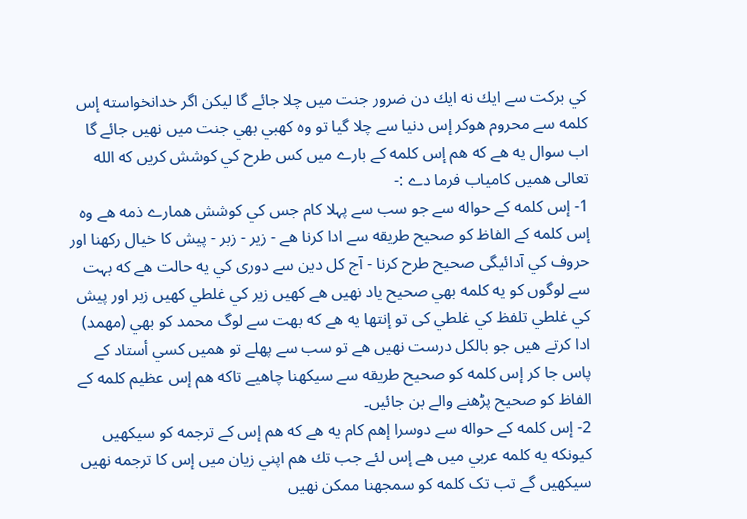كي بركت سے ايك نه ايك دن ضرور جنت ميں چلا جائے گا ليكن اگر خدانخواسته إس كلمه سے محروم هوكر إس دنيا سے چلا گيا تو وه كهبي بهي جنت ميں نهيں جائے گا اب سوال يه هے كه هم إس كلمه كے بارے ميں كس طرح كي كوشش كريں كه الله تعالى هميں كامياب فرما دے :-
1- إس كلمه كے حواله سے جو سب سے پہلا كام جس كي كوشش همارے ذمه هے وه إس كلمه كے الفاظ كو صحيح طريقه سے ادا كرنا هے - زير - زبر - پیش كا خيال ركهنا اور حروف كي آدائیگی صحيح طرح كرنا - آج كل دين سے دورى كي يه حالت هے كه بہت سے لوگوں كو يه كلمه بهي صحيح ياد نهيں هے كهيں زير كي غلطي كهيں زبر اور پيش كي غلطي تلفظ كي غلطي كى تو إنتها يه هے كه بهت سے لوگ محمد كو بهي (مهمد) ادا كرتے هيں جو بالكل درست نهيں هے تو سب سے پهلے تو هميں كسي أستاد كے پاس جا كر إس كلمه كو صحيح طريقه سے سيكهنا چاهيے تاكه هم إس عظيم كلمه كے الفاظ كو صحيح پڑهنے والے بن جائيں۔
2- إس كلمه كے حواله سے دوسرا إهم كام يه هے كه هم إس كے ترجمه كو سيكهيں كيونكه يه كلمه عربي ميں هے إس لئے جب تك هم اپني زيان ميں إس كا ترجمه نهيں سيكهيں گے تب تک كلمه كو سمجهنا ممكن نهيں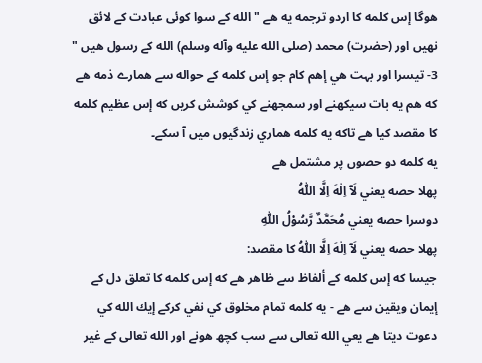هوگا إس كلمه كا اردو ترجمه يه هے " الله كے سوا كوئى عبادت كے لائق نهيں اور (حضرت) محمد (صلى الله عليه وآله وسلم) الله كے رسول هيں "
3- تيسرا اور بہت هي إهم كام جو إس كلمه كے حواله سے همارے ذمه هے كه هم يه بات سيكهنے اور سمجهنے كي كوشش كريں كه إس عظيم كلمه كا مقصد كيا هے تاكه يه كلمه هماري زندگيوں ميں آ سكے۔
يه كلمه دو حصوں پر مشتمل هے
پهلا حصه يعني لَآ اِلٰهَ اِلَّا اللّٰهُ
دوسرا حصه يعني مُحَمَّدٌ رَّسُوْلُ اللّٰهِ
پهلا حصه يعني لَآ اِلٰهَ اِلَّا اللّٰهُ كا مقصد:
جيسا كه إس كلمه كے ألفاظ سے ظاهر هے كه إس كلمه كا تعلق دل كے إيمان ويقين سے هے - يه كلمه تمام مخلوق كي نفي كركے إيك الله كي دعوت ديتا هے يعي الله تعالى سے سب كچھ هونے اور الله تعالى كے غير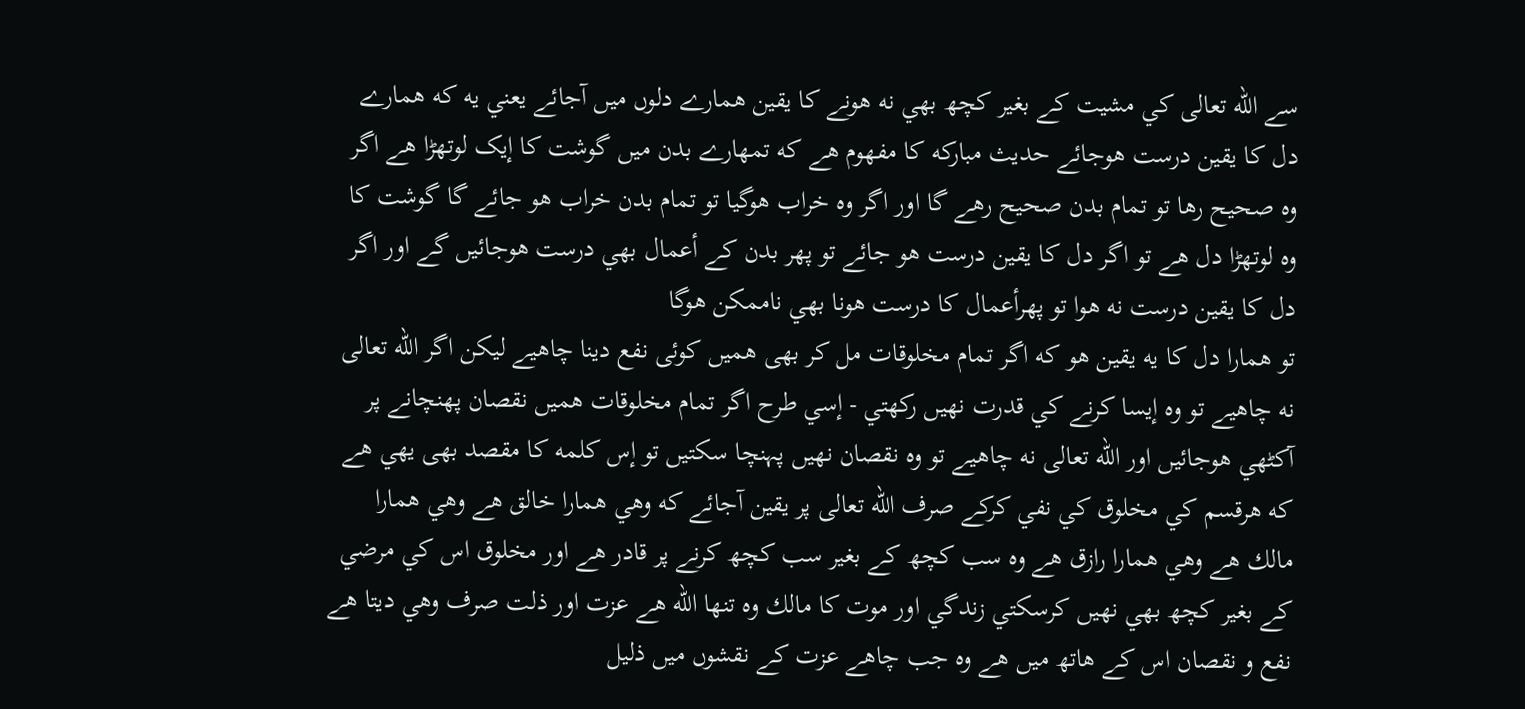سے الله تعالى كي مشيت كے بغير كچھ بهي نه هونے كا يقين همارے دلوں ميں آجائے يعني يه كه همارے دل كا يقين درست هوجائے حديث مباركه كا مفهوم هے كه تمهارے بدن ميں گوشت كا إيک لوتهڑا هے اگر وه صحيح رها تو تمام بدن صحيح رهے گا اور اگر وه خراب هوگيا تو تمام بدن خراب هو جائے گا گوشت كا وه لوتهڑا دل هے تو اگر دل كا يقين درست هو جائے تو پهر بدن كے أعمال بهي درست هوجائيں گے اور اگر دل كا يقين درست نه هوا تو پهرأعمال كا درست هونا بهي ناممكن هوگا
تو همارا دل كا يه يقين هو كه اگر تمام مخلوقات مل كر بھی هميں كوئى نفع دينا چاهيے ليكن اگر الله تعالى نه چاهيے تو وه إيسا كرنے كي قدرت نهيں ركهتي - إسي طرح اگر تمام مخلوقات هميں نقصان پهنچانے پر آكٹهي هوجائيں اور الله تعالى نه چاهيے تو وه نقصان نهيں پہنچا سكتيں تو إس كلمه كا مقصد بھی يهي هے كه هرقسم كي مخلوق كي نفي كركے صرف الله تعالى پر يقين آجائے كه وهي همارا خالق هے وهي همارا مالك هے وهي همارا رازق هے وه سب كچھ كے بغير سب كچھ كرنے پر قادر هے اور مخلوق اس كي مرضي كے بغير كچھ بهي نهيں كرسكتي زندگي اور موت كا مالك وه تنها الله هے عزت اور ذلت صرف وهي ديتا هے نفع و نقصان اس كے هاتھ ميں هے وه جب چاهے عزت كے نقشوں ميں ذليل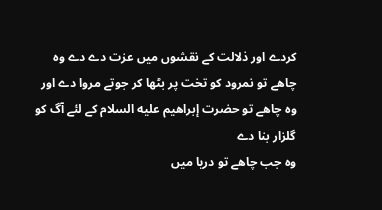كردے اور ذلالت كے نقشوں ميں عزت دے دے وه چاهے تو نمرود كو تخت پر بٹها كر جوتے مروا دے اور وه چاهے تو حضرت إبراهيم عليه السلام كے لئے آگ كو گلزار بنا دے
وه جب چاهے تو دريا ميں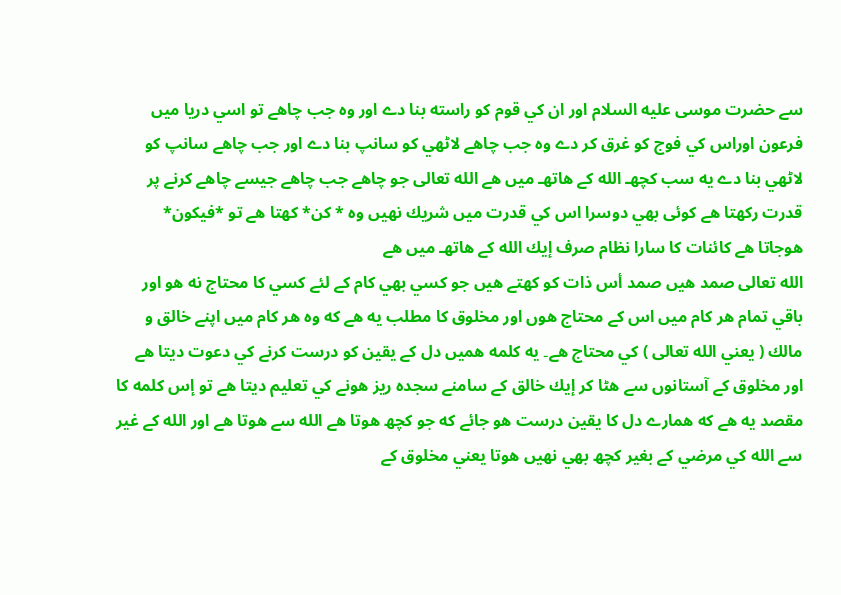سے حضرت موسى عليه السلام اور ان كي قوم كو راسته بنا دے اور وه جب چاهے تو اسي دريا ميں فرعون اوراس كي فوج كو غرق كر دے وه جب چاهے لاٹهي كو سانپ بنا دے اور جب چاهے سانپ كو لاٹهي بنا دے يه سب كچهـ الله كے هاتهـ ميں هے الله تعالى جو چاهے جب چاهے جيسے چاهے كرنے پر قدرت ركهتا هے كوئى بهي دوسرا اس كي قدرت ميں شريك نهيں وہ * كن* كهتا هے تو *فيكون* هوجاتا هے كائنات كا سارا نظام صرف إيك الله كے هاتهـ ميں هے
الله تعالى صمد هيں صمد أس ذات كو كهتے هيں جو كسي بهي كام كے لئے كسي كا محتاج نه هو اور باقي تمام هر كام ميں اس كے محتاج هوں اور مخلوق كا مطلب يه هے كه وه هر كام ميں اپنے خالق و مالك ( يعني الله تعالى ) كي محتاج هے۔ يه كلمه هميں دل كے يقين كو درست كرنے كي دعوت ديتا هے اور مخلوق كے آستانوں سے هٹا كر إيك خالق كے سامنے سجده ريز هونے كي تعليم ديتا هے تو إس كلمه كا مقصد يه هے كه همارے دل كا يقين درست هو جائے كه جو كچھ هوتا هے الله سے هوتا هے اور الله كے غير سے الله كي مرضي كے بغير كچھ بهي نهيں هوتا يعني مخلوق كے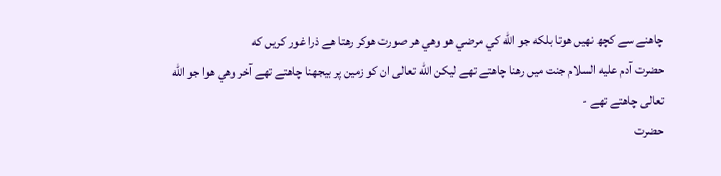چاهنے سے كچھ نهيں هوتا بلكه جو الله كي مرضي هو وهي هر صورت هوكر رهتا هے ذرا غور كريں كه
حضرت آدم عليه السلام جنت ميں رهنا چاهتے تهے ليكن الله تعالى ان كو زمين پر بيجهنا چاهتے تهے آخر وهي هوا جو الله تعالى چاهتے تهے -
حضرت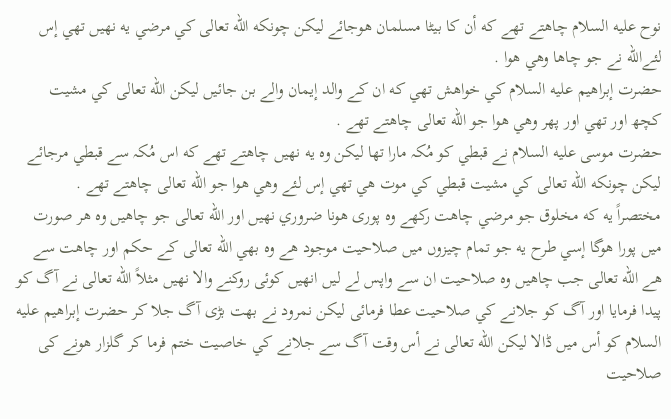نوح عليه السلام چاهتے تهے كه أن كا بيٹا مسلمان هوجائے ليكن چونكه الله تعالى كي مرضي يه نهيں تهي إس لئےالله نے جو چاها وهي هوا .
حضرت إبراهيم عليه السلام كي خواهش تهي كه ان كے والد إيمان والے بن جائيں ليكن الله تعالى كي مشيت كچھ اور تهي اور پهر وهي هوا جو الله تعالى چاهتے تهے .
حضرت موسى عليه السلام نے قبطي كو مُکہ مارا تها ليكن وه يه نهيں چاهتے تهے كه اس مُکہ سے قبطي مرجائے ليكن چونكه الله تعالى كي مشيت قبطي كي موت هي تهي إس لئے وهي هوا جو الله تعالى چاهتے تهے .
مختصراً يه كه مخلوق جو مرضي چاهت ركهے وه پورى هونا ضروري نهيں اور الله تعالى جو چاهيں وه هر صورت ميں پورا هوگا إسي طرح يه جو تمام چيزوں ميں صلاحيت موجود هے وه بهي الله تعالى كے حكم اور چاهت سے هے الله تعالى جب چاهيں وه صلاحيت ان سے واپس لے ليں انهيں كوئى روكنے والا نهيں مثلاً الله تعالى نے آگ كو پيدا فرمايا اور آگ كو جلانے كي صلاحيت عطا فرمائى ليكن نمرود نے بهت بڑى آگ جلا كر حضرت إبراهيم عليه السلام كو أس ميں ڈالا ليكن الله تعالى نے أس وقت آگ سے جلانے كي خاصيت ختم فرما كر گلزار هونے كى صلاحيت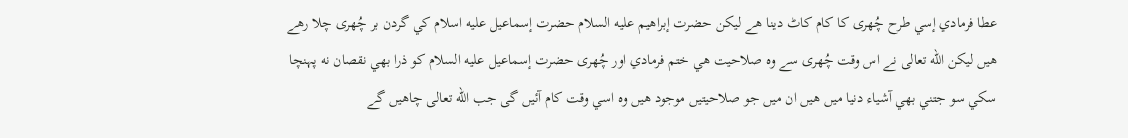عطا فرمادي إسي طرح چُھری كا كام كاٹ دينا هے ليكن حضرت إبراهيم عليه السلام حضرت إسماعيل عليه اسلام كي گردن بر چُھری چلا رهے هيں ليكن الله تعالى نے اس وقت چُھری سے وه صلاحيت هي ختم فرمادي اور چُھری حضرت إسماعيل عليه السلام كو ذرا بهي نقصان نه پہنچا سكي سو جتني بهي آشياء دنيا ميں هيں ان ميں جو صلاحيتيں موجود هيں وه اسي وقت كام آئيں گى جب الله تعالى چاهيں گے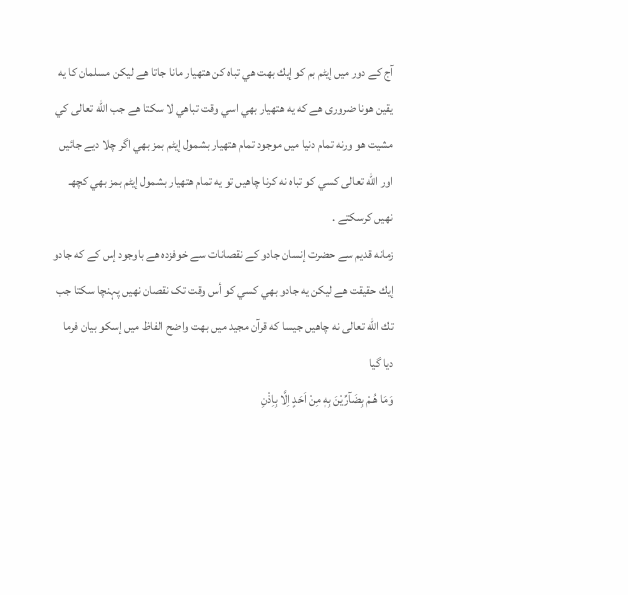آج كے دور ميں إيٹم بم كو إيك بهت هي تباه كن هتهيار مانا جاتا هے ليكن مسلمان كا يه يقين هونا ضرورى هے كه يه هتهيار بهي اسي وقت تباهي لا سكتا هے جب الله تعالى كي مشيت هو ورنه تمام دنيا ميں موجود تمام هتهيار بشمول إیٹم بمز بهي اگر چلا ديے جائيں اور الله تعالى كسي كو تباه نه كرنا چاهيں تو يه تمام هتهيار بشمول إیٹم بمز بهي كچهـ نهيں كرسكتے .
زمانه قديم سے حضرت إنسان جادو كے نقصانات سے خوفزده هے باوجود إس كے كه جادو إيك حقيقت هے ليكن يه جادو بهي كسي كو أس وقت تک نقصان نهيں پہنچا سكتا جب تك الله تعالى نه چاهيں جيسا كه قرآن مجيد ميں بهت واضح الفاظ ميں إسكو بيان فرما ديا گيا
وَمَا هُـمْ بِضَآرِّيْنَ بِهٖ مِنْ اَحَدٍ اِلَّا بِاِذْنِ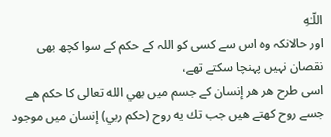اللّـٰهِ
اور حالانکہ وہ اس سے کسی کو اللہ کے حکم کے سوا کچھ بھی نقصان نہیں پہنچا سکتے تھے،
اسی طرح هر هر إنسان كے جسم ميں بهي الله تعالی كا حكم هے جسے روح كهتے هيں جب تك يه روح (حكم ربي) إنسان ميں موجود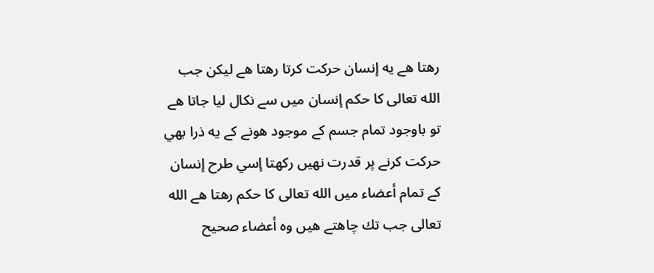رهتا هے يه إنسان حركت كرتا رهتا هے ليكن جب الله تعالى كا حكم إنسان ميں سے نكال ليا جاتا هے تو باوجود تمام جسم كے موجود هونے كے يه ذرا بهي حركت كرنے پر قدرت نهيں ركهتا إسي طرح إنسان كے تمام أعضاء ميں الله تعالى كا حكم رهتا هے الله تعالى جب تك چاهتے هيں وه أعضاء صحيح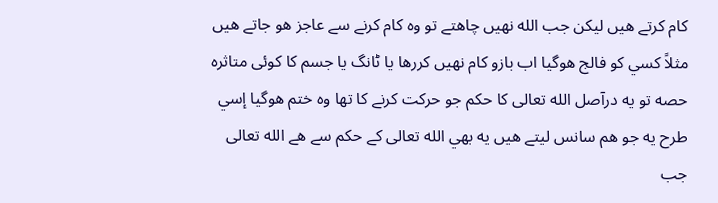كام كرتے هيں ليكن جب الله نهيں چاهتے تو وه كام كرنے سے عاجز هو جاتے هيں مثلاً كسي كو فالج هوگيا اب بازو كام نهيں كررها يا ٹانگ يا جسم كا كوئى متاثره حصه تو يه درآصل الله تعالى كا حكم جو حركت كرنے كا تها وه ختم هوگيا إسي طرح يه جو هم سانس ليتے هيں يه بهي الله تعالى كے حكم سے هے الله تعالى جب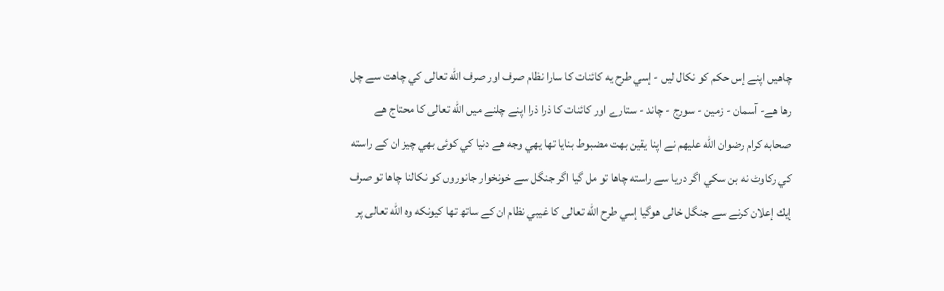چاهيں اپنے إس حكم كو نكال ليں - إسي طرح يه كائنات كا سارا نظام صرف اور صرف الله تعالى كي چاهت سے چل رها هے- آسمان - زمين - سورج - چاند - ستارے اور كائنات كا ذرا ذرا اپنے چلنے ميں الله تعالى كا محتاج هے
صحابه كرام رضوان الله عليهم نے اپنا يقين بهت مضبوط بنايا تها يهي وجه هے دنيا كي كوئى بهي چيز ان كے راسته كي ركاوٹ نه بن سكي اگر دريا سے راسته چاها تو مل گيا اگر جنگل سے خونخوار جانوروں كو نكالنا چاها تو صرف إيك إعلان كرنے سے جنگل خالى هوگيا إسي طرح الله تعالى كا غيبي نظام ان كے ساتھ تها كيونكه وه الله تعالى پر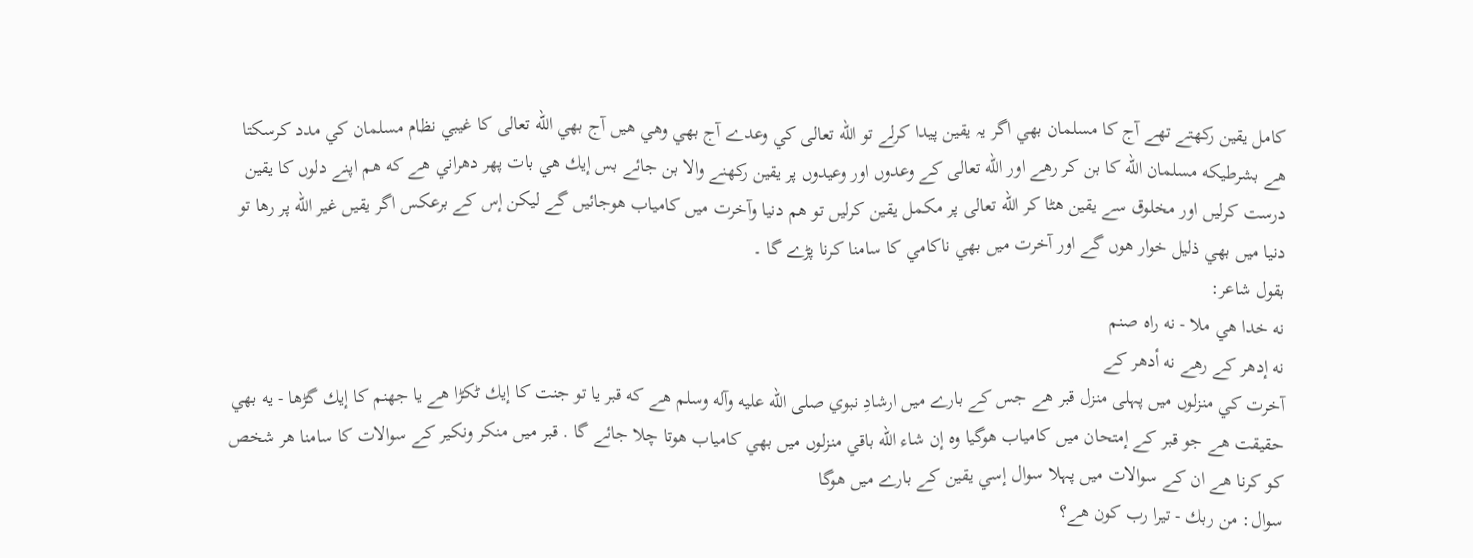كامل يقين ركهتے تهے آج كا مسلمان بهي اگر یہ يقين پیدا كرلے تو الله تعالى كي وعدے آج بهي وهي هيں آج بهي الله تعالى كا غيبي نظام مسلمان كي مدد كرسكتا هے بشرطيكه مسلمان الله كا بن كر رهے اور الله تعالى كے وعدوں اور وعيدوں پر يقين ركهنے والا بن جائے بس إيك هي بات پهر دهراني هے كه هم اپنے دلوں كا يقين درست كرليں اور مخلوق سے يقين هٹا كر الله تعالى پر مكمل يقين كرليں تو هم دنيا وآخرت ميں كامياب هوجائيں گے ليكن إس كے برعكس اگر يقيں غير الله پر رها تو دنيا ميں بهي ذليل خوار هوں گے اور آخرت ميں بهي ناكامي كا سامنا كرنا پڑے گا ۔
بقول شاعر:
نه خدا هي ملا - نه راه صنم
نه إدهر كے رهے نه أدهر كے
آخرت كي منزلوں ميں پہلی منزل قبر هے جس كے بارے ميں ارشادِ نبوي صلى الله عليه وآله وسلم هے كه قبر يا تو جنت كا إيك ٹكڑا هے يا جهنم كا إيك گڑها - يه بهي حقيقت هے جو قبر كے إمتحان ميں كامياب هوگيا وه إن شاء الله باقي منزلوں ميں بهي كامياب هوتا چلا جائے گا . قبر ميں منكر ونكير كے سوالات كا سامنا هر شخص كو كرنا هے ان كے سوالات ميں پہلا سوال إسي يقين كے بارے ميں هوگا
سوال: من ربك - تيرا رب كون هے؟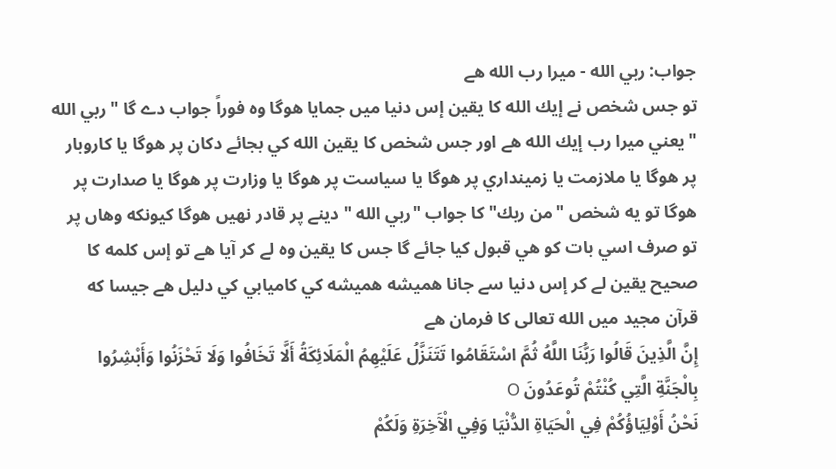جواب: ربي الله - ميرا رب الله هے
تو جس شخص نے إيك الله كا يقين إس دنيا ميں جمايا هوگا وه فوراً جواب دے گا " ربي الله " يعني ميرا رب إيك الله هے اور جس شخص كا يقين الله كي بجائے دكان پر هوگا يا كاروبار پر هوگا يا ملازمت يا زمينداري پر هوگا يا سياست پر هوگا يا وزارت پر هوگا يا صدارت پر هوگا تو يه شخص "من ربك" كا جواب "ربي الله " دينے پر قادر نهيں هوگا كيونكه وهاں پر تو صرف اسي بات كو هي قبول كيا جائے گا جس كا يقين وه لے كر آيا هے تو إس كلمه كا صحيح يقين لے كر إس دنيا سے جانا هميشه هميشه كي كاميابي كي دليل هے جيسا كه قرآن مجيد ميں الله تعالى كا فرمان هے
إِنَّ الَّذِينَ قَالُوا رَبُّنَا اللَّهُ ثُمَّ اسْتَقَامُوا تَتَنَزَّلُ عَلَيْهِمُ الْمَلَائِكَةُ أَلَّا تَخَافُوا وَلَا تَحْزَنُوا وَأَبْشِرُوا بِالْجَنَّةِ الَّتِي كُنْتُمْ تُوعَدُونَ O
نَحْنُ أَوْلِيَاؤُكُمْ فِي الْحَيَاةِ الدُّنْيَا وَفِي الْآَخِرَةِ وَلَكُمْ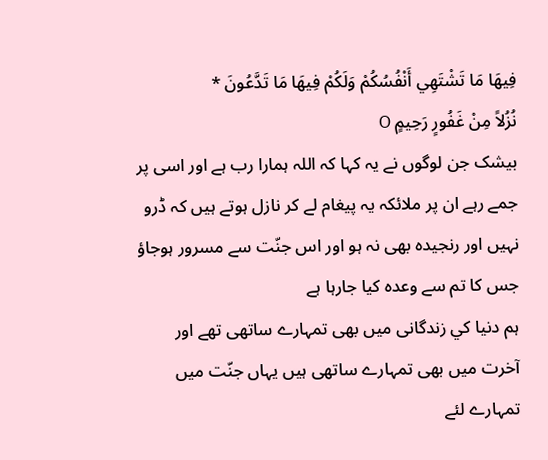فِيهَا مَا تَشْتَهِي أَنْفُسُكُمْ وَلَكُمْ فِيهَا مَا تَدَّعُونَ *
نُزُلاً مِنْ غَفُورٍ رَحِيمٍ O
بیشک جن لوگوں نے یہ کہا کہ اللہ ہمارا رب ہے اور اسی پر جمے رہے ان پر ملائکہ یہ پیغام لے کر نازل ہوتے ہیں کہ ڈرو نہیں اور رنجیدہ بھی نہ ہو اور اس جنّت سے مسرور ہوجاؤ جس کا تم سے وعدہ کیا جارہا ہے
ہم دنيا كي زندگانی میں بھی تمہارے ساتھی تھے اور آخرت میں بھی تمہارے ساتھی ہیں یہاں جنّت میں تمہارے لئے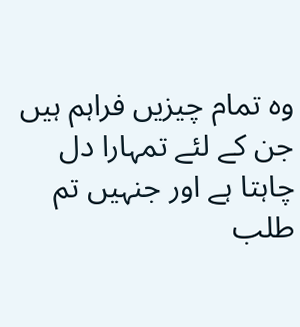وہ تمام چیزیں فراہم ہیں جن کے لئے تمہارا دل چاہتا ہے اور جنہیں تم طلب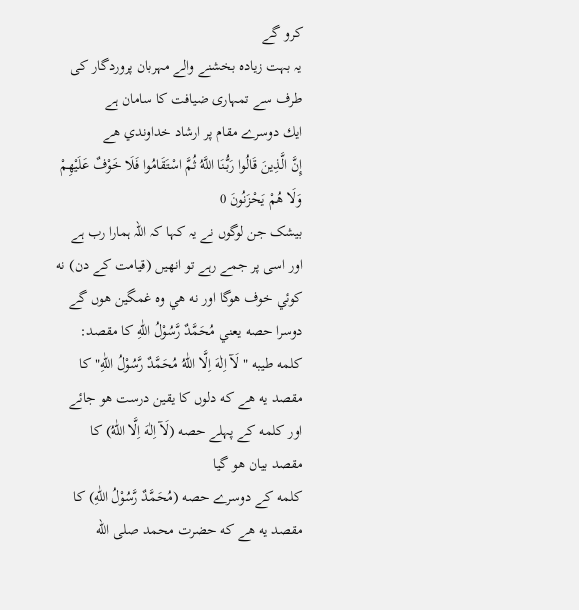کرو گے
یہ بہت زیادہ بخشنے والے مہربان پروردگار کی طرف سے تمہاری ضیافت کا سامان ہے
ايك دوسرے مقام پر ارشاد خداوندي هے
إِنَّ الَّذِينَ قَالُوا رَبُّنَا اللَّهُ ثُمَّ اسْتَقَامُوا فَلَا خَوْفٌ عَلَيْهِمْ وَلَا هُمْ يَحْزَنُونَ 0
بیشک جن لوگوں نے یہ کہا کہ اللہ ہمارا رب ہے اور اسی پر جمے رہے تو انهيں (قيامت كے دن) نه كوئي خوف هوگا اور نه هي وه غمگين هوں گے
دوسرا حصه يعني مُحَمَّدٌ رَّسُوْلُ اللّٰهِ كا مقصد:
كلمه طيبه " لَآ اِلٰهَ اِلَّا اللّٰهُ مُحَمَّدٌ رَّسُوْلُ اللّٰهِ" كا مقصد يه هے كه دلوں كا يقين درست هو جائے اور كلمه كے پہلے حصه (لَآ اِلٰهَ اِلَّا اللّٰهُ) كا مقصد بیان ھو گیا
كلمه كے دوسرے حصه (مُحَمَّدٌ رَّسُوْلُ اللّٰهِ) كا مقصد يه هے كه حضرت محمد صلى الله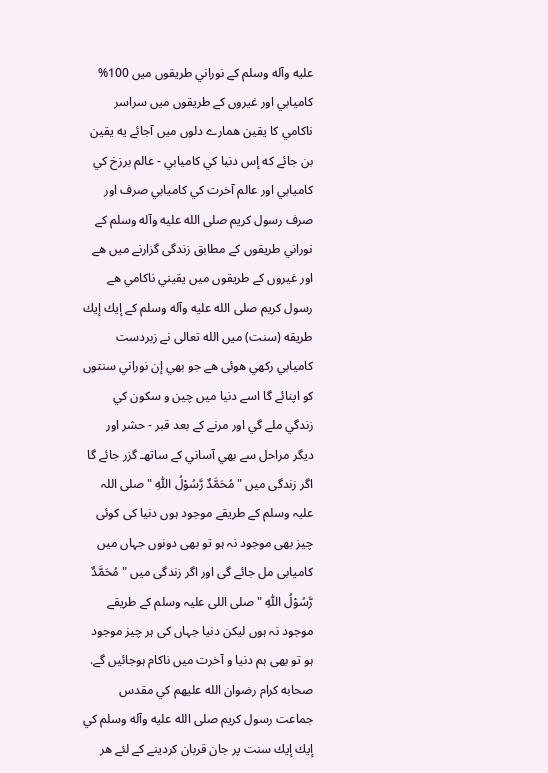عليه وآله وسلم كے نوراني طريقوں ميں 100% كاميابي اور غيروں كے طريقوں ميں سراسر ناكامي كا يقين همارے دلوں ميں آجائے يه يقين بن جائے كه إس دنيا كي كاميابي - عالم برزخ كي كاميابي اور عالم آخرت كي كاميابي صرف اور صرف رسول كريم صلى الله عليه وآله وسلم كے نوراني طريقوں كے مطابق زندگى گزارنے ميں هے اور غيروں كے طريقوں ميں يقيني ناكامي هے رسول كريم صلى الله عليه وآله وسلم كے إيك إيك طريقه (سنت) ميں الله تعالى نے زبردست كاميابي ركهي هوئى هے جو بهي إن نوراني سنتوں كو اپنائے گا اسے دنيا ميں چين و سكون كي زندگي ملے گي اور مرنے كے بعد قبر - حشر اور ديگر مراحل سے بهي آساني كے ساتهـ گزر جائے گا اگر زندگی میں "مُحَمَّدٌ رَّسُوْلُ اللّٰهِ " صلی اللہ علیہ وسلم کے طریقے موجود ہوں دنیا کی کوئی چیز بھی موجود نہ ہو تو بھی دونوں جہاں میں کامیابی مل جائے گی اور اگر زندگی میں " مُحَمَّدٌ رَّسُوْلُ اللّٰهِ " صلی اللی علیہ وسلم کے طریقے موجود نہ ہوں لیکن دنیا جہاں کی ہر چیز موجود ہو تو بھی ہم دنیا و آخرت میں ناكام ہوجائیں گے. صحابه كرام رضوان الله عليهم كي مقدس جماعت رسول كريم صلى الله عليه وآله وسلم كي إيك إيك سنت پر جان قربان كردينے كے لئے هر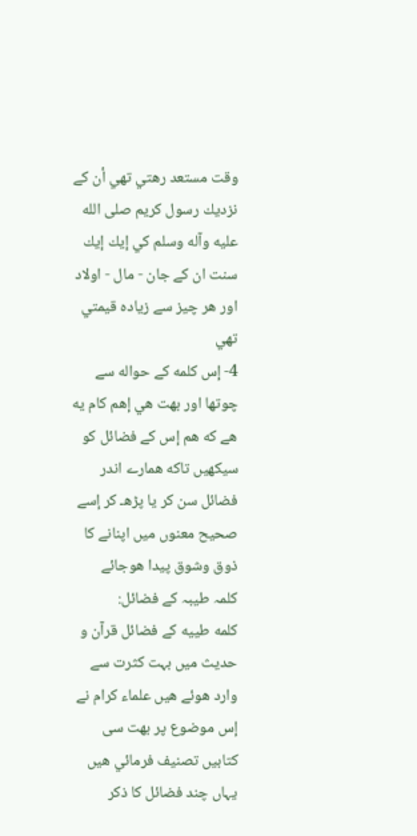وقت مستعد رهتي تهي أن كے نزديك رسول كريم صلى الله عليه وآله وسلم كي إيك إيك سنت ان كے جان - مال - اولاد اور هر چيز سے زياده قيمتي تهي
4- إس كلمه كے حواله سے چوتها اور بهت هي إهم كام يه هے كه هم إس كے فضائل كو سيكهيں تاكه همارے اندر فضائل سن كر يا پڑهـ كر إسے صحيح معنوں ميں اپنانے كا ذوق وشوق پيدا هوجائے
کلمہ طیبہ کے فضائل:
كلمه طييه كے فضائل قرآن و حديث ميں بہت كثرت سے وارد هوئے هيں علماء كرام نے إس موضوع پر بهت سی كتابيں تصنيف فرمائي هيں یہاں چند فضائل كا ذكر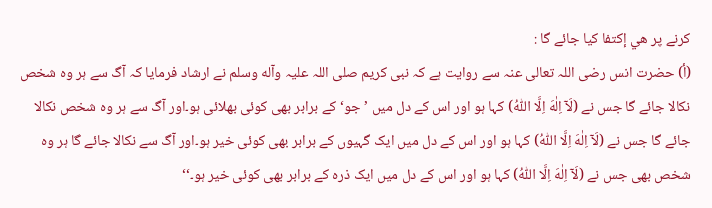كرنے پر هي إكتفا كيا جائے گا :
(أ) حضرت انس رضی اللہ تعالى عنہ سے روایت ہے کہ نبی کریم صلی اللہ علیہ وآله وسلم نے ارشاد فرمایا کہ آگ سے ہر وہ شخص نکالا جائے گا جس نے (لَآ اِلٰهَ اِلَّا اللّٰهُ) کہا ہو اور اس کے دل میں ’جو‘ کے برابر بھی کوئی بھلائی ہو۔اور آگ سے ہر وہ شخص نکالا جائے گا جس نے (لَآ اِلٰهَ اِلَّا اللّٰهُ) کہا ہو اور اس کے دل میں ایک گہیوں کے برابر بھی کوئی خیر ہو۔اور آگ سے نکالا جائے گا ہر وہ شخص بھی جس نے (لَآ اِلٰهَ اِلَّا اللّٰهُ) کہا ہو اور اس کے دل میں ایک ذرہ کے برابر بھی کوئی خیر ہو۔‘‘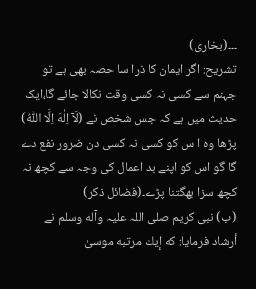۔۔۔(بخاری)
تشریح: اگر ایمان کا ذرا سا حصہ بھی ہے تو جہنم سے کسی نہ کسی وقت نکالا جائے گا،ایک حدیث میں ہے کہ جس شخص نے (لَآ اِلٰهَ اِلَّا اللّٰهُ) پڑھا وہ ا س کو کسی نہ کسی دن ضرور نفع دے گا گو اس کو اپنے بد اعمال کی وجہ سے کچھ نہ کچھ سزا بهگتنا پڑے۔(فضائل ذکر)
(ب) نبی کریم صلی اللہ علیہ وآله وسلم نے أرشاد فرمایا: كه إيك مرتبه موسیٰ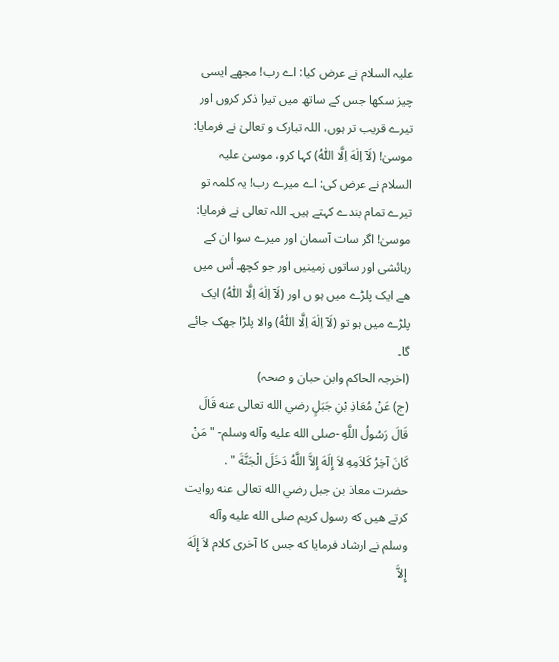علیہ السلام نے عرض کیا: اے رب! مجھے ایسی چیز سکھا جس کے ساتھ میں تیرا ذکر کروں اور تیرے قریب تر ہوں، اللہ تبارک و تعالیٰ نے فرمایا: موسیٰ! (لَآ اِلٰهَ اِلَّا اللّٰهُ) کہا كرو، موسیٰ علیہ السلام نے عرض کی: اے میرے رب! یہ کلمہ تو تیرے تمام بندے کہتے ہیں۔ اللہ تعالى نے فرمایا: موسیٰ! اگر سات آسمان اور میرے سوا ان کے رہائشی اور ساتوں زمینیں اور جو كچهـ أس ميں هے ایک پلڑے میں ہو ں اور (لَآ اِلٰهَ اِلَّا اللّٰهُ) ایک پلڑے میں ہو تو (لَآ اِلٰهَ اِلَّا اللّٰهُ) والا پلڑا جھک جائے گا۔
(اخرجہ الحاکم وابن حبان و صحہ)
(ج) عَنْ مُعَاذِ بْنِ جَبَلٍ رضي الله تعالى عنه قَالَ قَالَ رَسُولُ اللَّهِ -صلى الله عليه وآله وسلم- " مَنْ كَانَ آخِرُ كَلاَمِهِ لاَ إِلَهَ إِلاَّ اللَّهُ دَخَلَ الْجَنَّةَ " .
حضرت معاذ بن جبل رضي الله تعالى عنه روايت كرتے هيں كه رسول كريم صلى الله عليه وآله وسلم نے ارشاد فرمايا كه جس كا آخرى كلام لاَ إِلَهَ إِلاَّ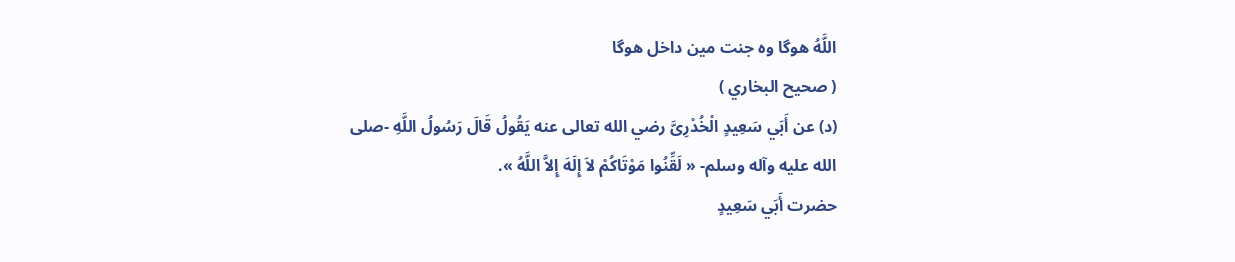اللَّهُ هوگا وه جنت مين داخل هوگا
( صحيح البخاري )
(د) عن أَبَي سَعِيدٍ الْخُدْرِىَّ رضي الله تعالى عنه يَقُولُ قَالَ رَسُولُ اللَّهِ -صلى الله عليه وآله وسلم- « لَقِّنُوا مَوْتَاكُمْ لاَ إِلَهَ إِلاَّ اللَّهُ ».
حضرت أَبَي سَعِيدٍ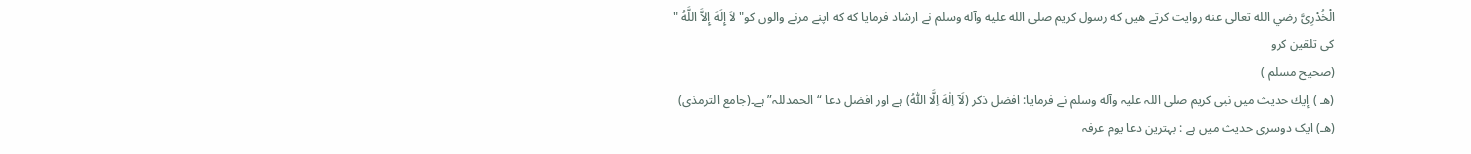الْخُدْرِىَّ رضي الله تعالى عنه روايت كرتے هيں كه رسول كريم صلى الله عليه وآله وسلم نے ارشاد فرمايا كه كه اپنے مرنے والوں كو" لاَ إِلَهَ إِلاَّ اللَّهُ " كى تلقين كرو
(صحيح مسلم )
(هـ ) إيك حدیث میں نبی کریم صلی اللہ علیہ وآله وسلم نے فرمایا: افضل ذکر (لَآ اِلٰهَ اِلَّا اللّٰهُ) ہے اور افضل دعا “الحمدللہ” ہے۔(جامع الترمذی)
(هـ) ایک دوسری حدیث میں ہے : بہترین دعا یوم عرفہ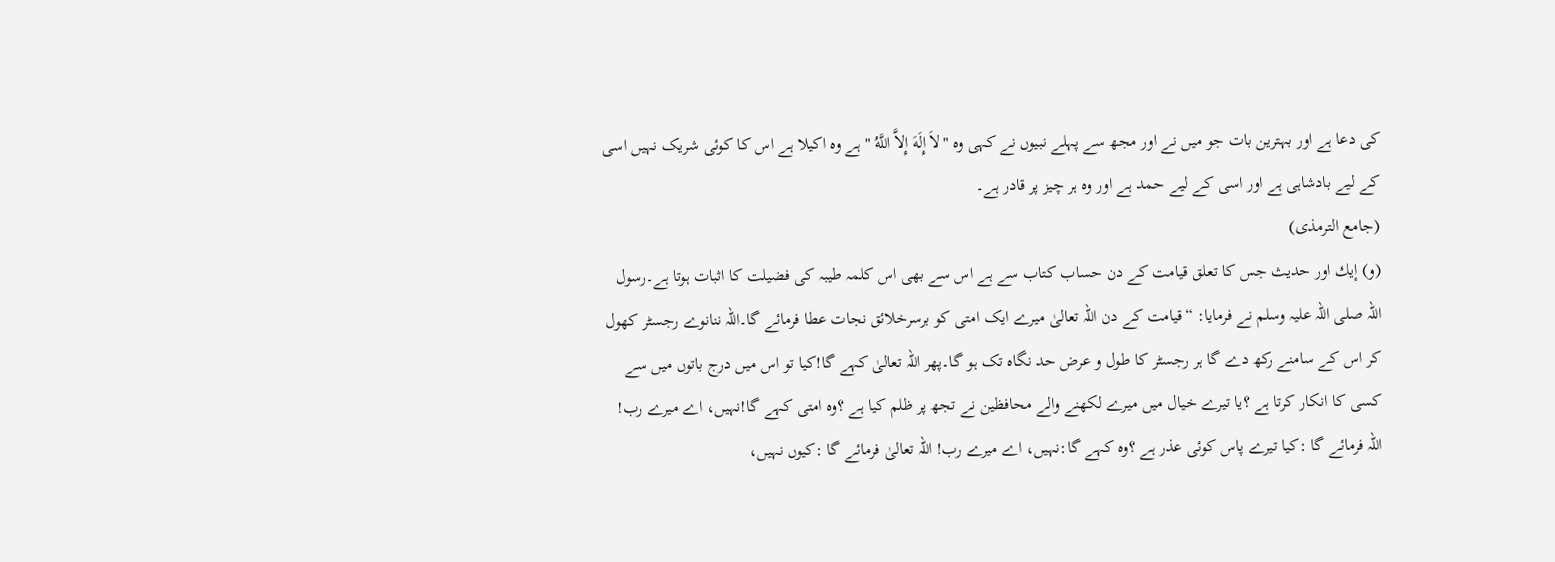کی دعا ہے اور بہترین بات جو میں نے اور مجھ سے پہلے نبيوں نے کہی وہ "لاَ إِلَهَ إِلاَّ اللَّهُ " ہے وہ اکیلا ہے اس کا کوئی شریک نہیں اسی کے لیے بادشاہی ہے اور اسی کے لیے حمد ہے اور وہ ہر چیز پر قادر ہے۔
(جامع الترمذی)
(و) إيك اور حدیث جس کا تعلق قیامت کے دن حساب کتاب سے ہے اس سے بھی اس کلمہ طیبہ کی فضیلت کا اثبات ہوتا ہے۔رسول اللہ صلی اللہ علیہ وسلم نے فرمایا: “قیامت کے دن اللہ تعالیٰ میرے ایک امتی کو برسرخلائق نجات عطا فرمائے گا۔اللہ ننانوے رجسٹر کھول کر اس کے سامنے رکھ دے گا ہر رجسٹر کا طول و عرض حد نگاہ تک ہو گا۔پھر اللہ تعالیٰ کہے گا!کیا تو اس میں درج باتوں میں سے کسی کا انکار کرتا ہے ؟یا تیرے خیال میں میرے لکھنے والے محافظین نے تجھ پر ظلم کیا ہے ؟وہ امتی کہے گا!نہیں، اے میرے رب! اللہ فرمائے گا :کیا تیرے پاس کوئی عذر ہے ؟وہ کہے گا:نہیں، اے میرے رب! اللہ تعالیٰ فرمائے گا :کیوں نہیں،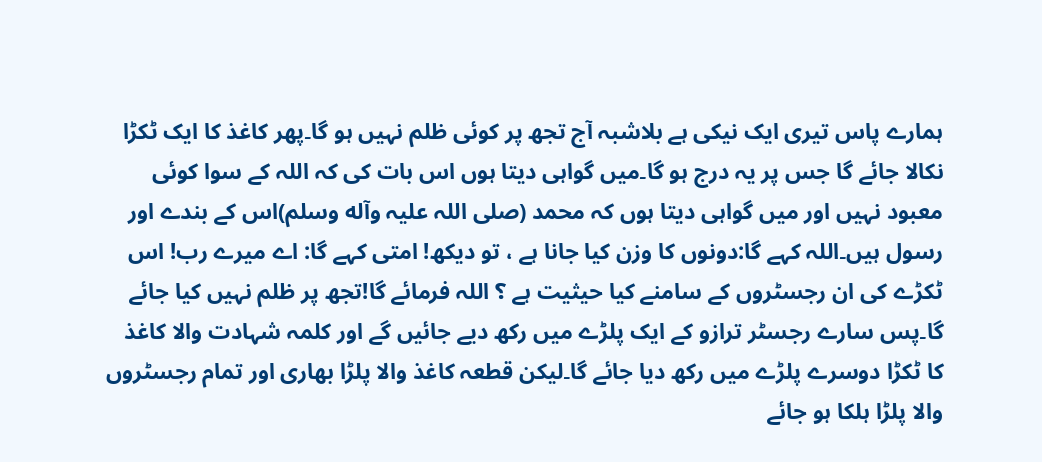ہمارے پاس تیری ایک نیکی ہے بلاشبہ آج تجھ پر کوئی ظلم نہیں ہو گا۔پھر کاغذ کا ایک ٹکڑا نکالا جائے گا جس پر یہ درج ہو گا۔میں گواہی دیتا ہوں اس بات کی کہ اللہ کے سوا کوئی معبود نہیں اور میں گواہی دیتا ہوں کہ محمد (صلی اللہ علیہ وآله وسلم)اس کے بندے اور رسول ہیں۔اللہ کہے گا:دونوں کا وزن کیا جانا ہے ، تو دیکھ! امتی کہے گا: اے میرے رب! اس ٹکڑے کی ان رجسٹروں کے سامنے کیا حیثیت ہے ؟ اللہ فرمائے گا!تجھ پر ظلم نہیں کیا جائے گا۔پس سارے رجسٹر ترازو کے ایک پلڑے میں رکھ دیے جائیں گے اور کلمہ شہادت والا کاغذ کا ٹکڑا دوسرے پلڑے میں رکھ دیا جائے گا۔لیکن قطعہ کاغذ والا پلڑا بھاری اور تمام رجسٹروں والا پلڑا ہلکا ہو جائے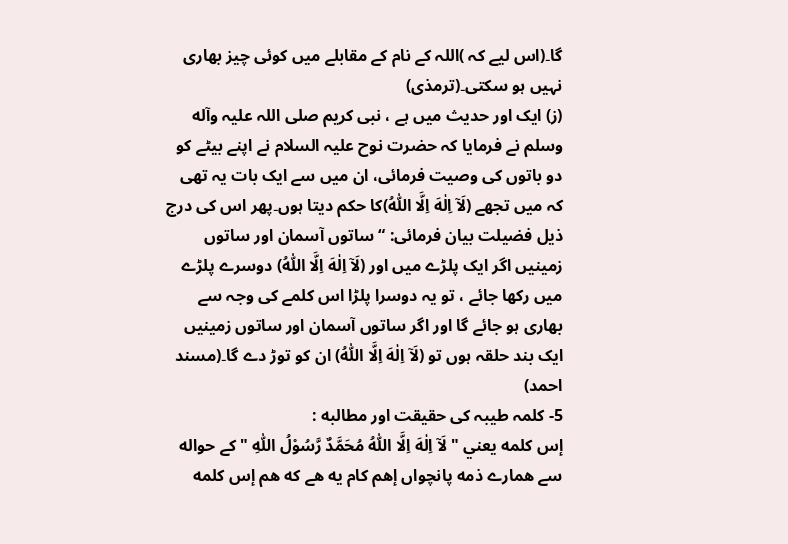گا۔(اس لیے کہ )اللہ کے نام کے مقابلے میں کوئی چیز بھاری نہیں ہو سکتی۔(ترمذی)
(ز) ایک اور حدیث میں ہے ، نبی کریم صلی اللہ علیہ وآله وسلم نے فرمایا کہ حضرت نوح علیہ السلام نے اپنے بیٹے کو دو باتوں کی وصیت فرمائی، ان میں سے ایک بات یہ تھی کہ میں تجھے (لَآ اِلٰهَ اِلَّا اللّٰهُ)کا حکم دیتا ہوں۔پھر اس کی درج ذیل فضیلت بیان فرمائی: “ساتوں آسمان اور ساتوں زمینیں اگر ایک پلڑے میں اور (لَآ اِلٰهَ اِلَّا اللّٰهُ) دوسرے پلڑے میں رکھا جائے ، تو یہ دوسرا پلڑا اس کلمے کی وجہ سے بھاری ہو جائے گا اور اگر ساتوں آسمان اور ساتوں زمینیں ایک بند حلقہ ہوں تو (لَآ اِلٰهَ اِلَّا اللّٰهُ) ان کو توڑ دے گا۔(مسند احمد)
5- کلمہ طیبہ کی حقیقت اور مطالبه :
إس كلمه يعني " لَآ اِلٰهَ اِلَّا اللّٰهُ مُحَمَّدٌ رَّسُوْلُ اللّٰهِ "كے حواله سے همارے ذمه پانچواں إهم كام يه هے كه هم إس كلمه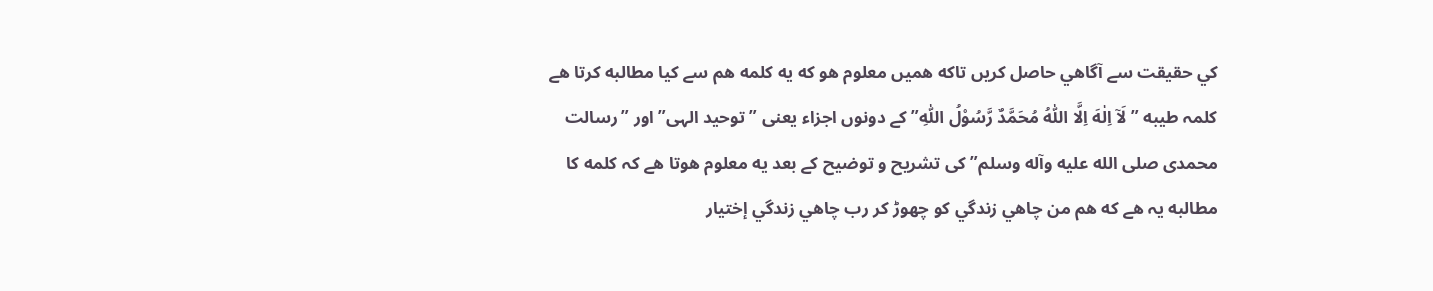كي حقيقت سے آگاهي حاصل كريں تاكه هميں معلوم هو كه يه كلمه هم سے كيا مطالبه كرتا هے کلمہ طيبه ”لَآ اِلٰهَ اِلَّا اللّٰهُ مُحَمَّدٌ رَّسُوْلُ اللّٰهِ” کے دونوں اجزاء یعنی ”توحید الہی” اور ”رسالت محمدی صلى الله عليه وآله وسلم” کی تشریح و توضیح کے بعد يه معلوم ھوتا هے کہ كلمه کا مطالبه یہ هے كه هم من چاهي زندگي كو چهوڑ كر رب چاهي زندگي إختيار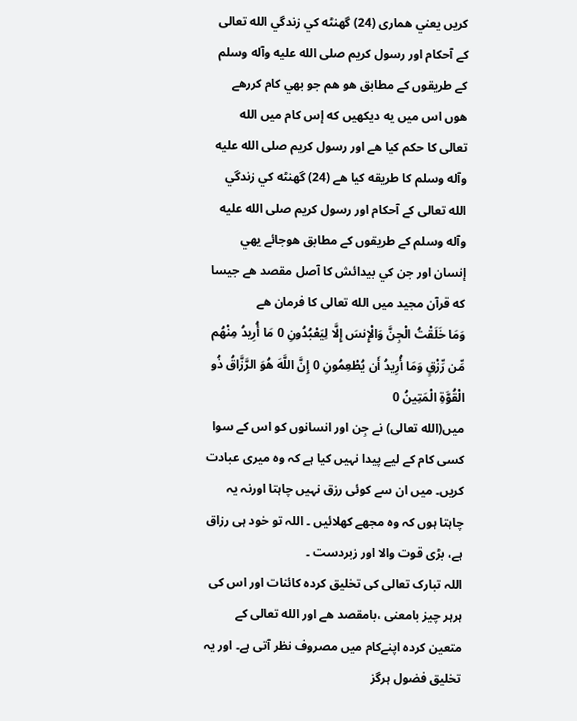كريں يعني همارى (24) گهنٹه كي زندگي الله تعالى كے آحكام اور رسول كريم صلى الله عليه وآله وسلم كے طريقوں كے مطابق هو هم جو بهي كام كررهے هوں اس ميں يه ديكهيں كه إس كام ميں الله تعالى كا حكم كيا هے اور رسول كريم صلى الله عليه وآله وسلم كا طريقه كيا هے (24) گهنٹه كي زندگي الله تعالى كے آحكام اور رسول كريم صلى الله عليه وآله وسلم كے طريقوں كے مطابق هوجائے يهي إنسان اور جن كي بيدائش كا آصل مقصد هے جيسا كه قرآن مجيد ميں الله تعالى كا فرمان هے
وَمَا خَلَقْتُ الْجِنَّ وَالْإِنسَ إِلَّا لِيَعْبُدُونِ 0 مَا أُرِيدُ مِنْهُم مِّن رِّزْقٍ وَمَا أُرِيدُ أَن يُطْعِمُونِ 0 إِنَّ اللَّهَ هُوَ الرَّزَّاقُ ذُو الْقُوَّةِ الْمَتِينُ 0
ميں(الله تعالى) نے جِن اور انسانوں کو اس کے سوا کسی کام کے لیے پیدا نہیں کیا ہے کہ وہ میری عبادت کریں۔ میں ان سے کوئی رزق نہیں چاہتا اورنہ یہ چاہتا ہوں کہ وہ مجھے کھلائیں ۔ اللہ تو خود ہی رزاق ہے، بڑی قوت والا اور زبردست ۔
اللہ تبارک تعالی کی تخلیق کردہ کائنات اور اس کی ہرہر چیز بامعنی ،بامقصد هے اور الله تعالى کے متعین کردہ اپنےکام میں مصروف نظر آتی ہے۔ اور یہ تخلیق فضول ہرگز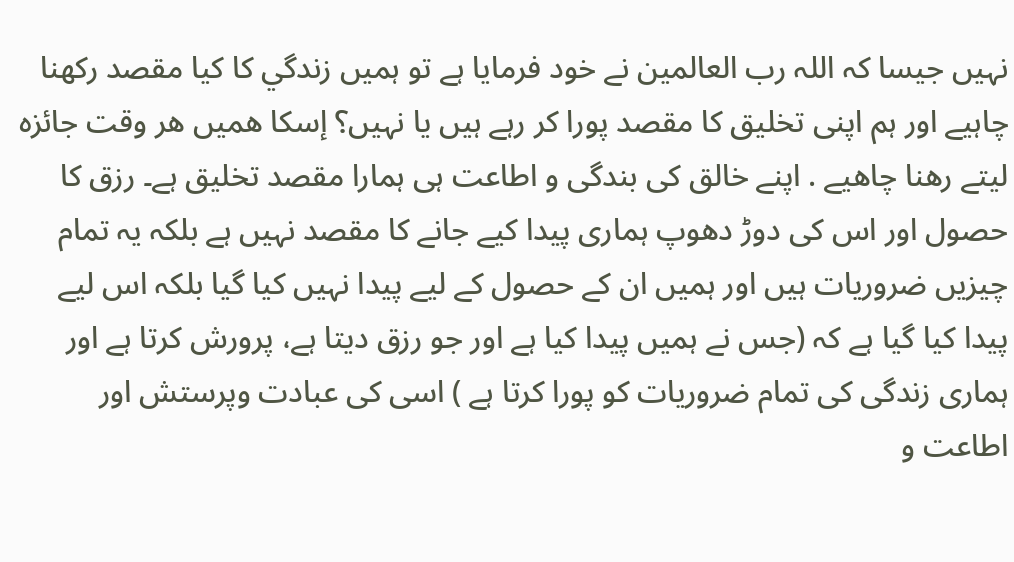نہیں جیسا کہ اللہ رب العالمین نے خود فرمایا ہے تو ہمیں زندگي کا کیا مقصد رکھنا چاہیے اور ہم اپنی تخلیق کا مقصد پورا کر رہے ہیں یا نہیں؟ إسكا هميں هر وقت جائزه ليتے رهنا چاهيے . اپنے خالق کی بندگی و اطاعت ہی ہمارا مقصد تخلیق ہے۔ رزق کا حصول اور اس کی دوڑ دھوپ ہماری پیدا کیے جانے کا مقصد نہیں ہے بلکہ یہ تمام چیزیں ضروریات ہیں اور ہمیں ان کے حصول کے لیے پیدا نہیں کیا گیا بلکہ اس لیے پیدا کیا گیا ہے کہ (جس نے ہمیں پیدا کیا ہے اور جو رزق دیتا ہے، پرورش کرتا ہے اور ہماری زندگی کی تمام ضروریات کو پورا کرتا ہے ) اسی کی عبادت وپرستش اور اطاعت و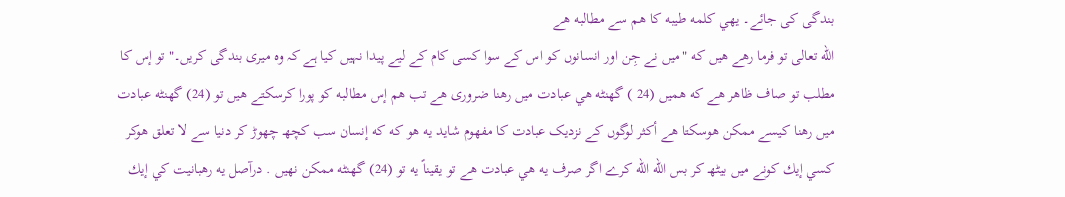بندگی کی جائے۔ يهي كلمه طيبه كا هم سے مطالبه هے
الله تعالى تو فرما رهے هيں كه "میں نے جِن اور انسانوں کو اس کے سوا کسی کام کے لیے پیدا نہیں کیا ہے کہ وہ میری بندگی کریں۔" تو إس كا مطلب تو صاف ظاهر هے كه هميں (24 ) گهنٹه هي عبادت ميں رهنا ضرورى هے تب هم إس مطالبه كو پورا كرسكتے هيں تو (24) گهنٹه عبادت ميں رهنا كيسے ممكن هوسكتا هے أكثر لوگوں كے نزدیک عبادت كا مفهوم شايد يه هو كه كه إنسان سب كچهـ چهوڑ كر دنيا سے لا تعلق هوكر كسي إيك كونے ميں بيٹهـ كر بس الله الله كرے اگر صرف يه هي عبادت هے تو يقيناً يه تو (24) گهنٹه ممكن نهيں . درآصل يه رهبانيت كي إيك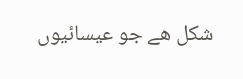شكل هے جو عيسائيوں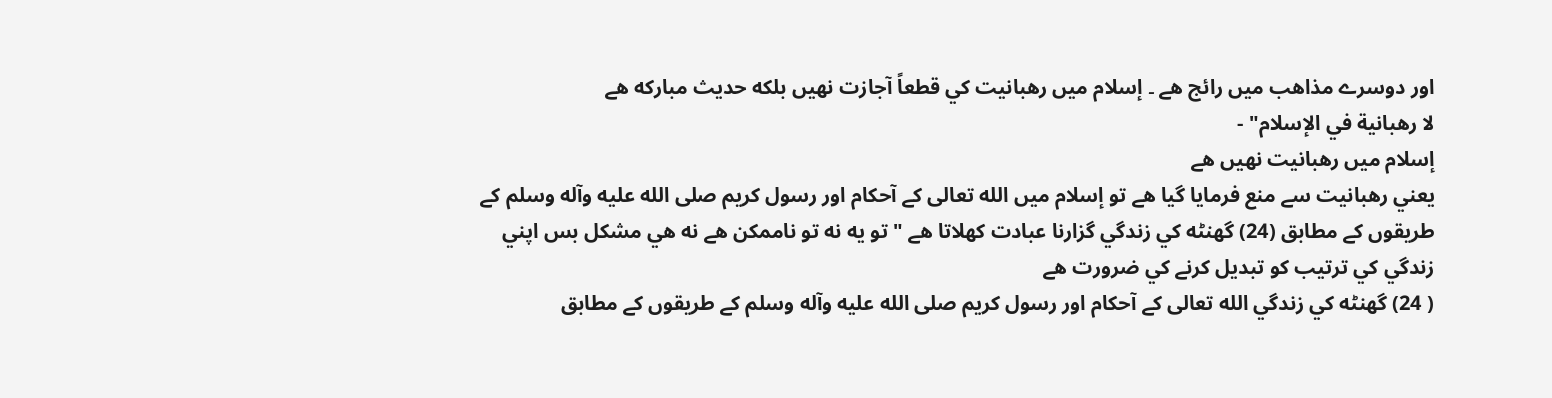اور دوسرے مذاهب ميں رائج هے ۔ إسلام ميں رهبانيت كي قطعاً آجازت نهيں بلكه حديث مباركه هے
لا رهبانية في الإسلام" -
إسلام ميں رهبانيت نهيں هے
يعني رهبانيت سے منع فرمايا گيا هے تو إسلام ميں الله تعالى كے آحكام اور رسول كريم صلى الله عليه وآله وسلم كے طريقوں كے مطابق (24) گهنٹه كي زندگي گزارنا عبادت كهلاتا هے " تو يه نه تو ناممكن هے نه هي مشكل بس اپني زندگي كي ترتيب كو تبديل كرنے كي ضرورت هے
( 24) گهنٹه كي زندگي الله تعالى كے آحكام اور رسول كريم صلى الله عليه وآله وسلم كے طريقوں كے مطابق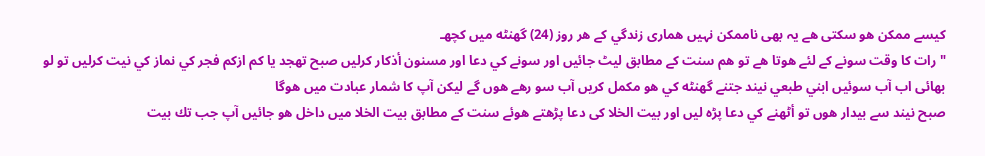كيسے ممكن هو سکتی ھے یہ بھی ناممکن نہیں همارى زندگي كے هر روز (24) گهنٹه ميں كچهـ
"رات كا وقت سونے كے لئے هوتا هے تو هم سنت كے مطابق ليٹ جائيں اور سونے كي دعا اور مسنون أذكار كرليں صبح تهجد يا كم ازكم فجر كي نماز كي نيت كرليں تو لو بهائى اب آب سوئيں ابني طبعي نيند جتنے گهنٹه كي هو مكمل كريں آب سو رهے هوں گے ليكن آپ كا شمار عبادت ميں هوگا
صبح نيند سے بيدار هوں تو أٹهنے كي دعا پڑه ليں اور بيت الخلا كى دعا پڑهتے هوئے سنت كے مطابق بيت الخلا ميں داخل هو جائيں آپ جب تك بيت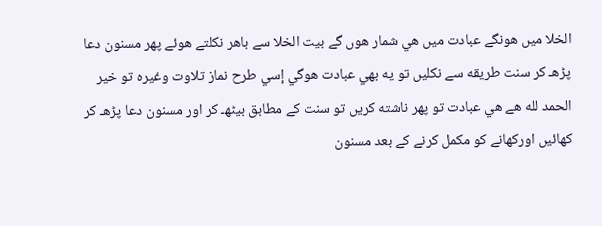الخلا ميں هونگے عبادت ميں هي شمار هوں گے بيت الخلا سے باهر نكلتے هوئے پهر مسنون دعا پڑهـ كر سنت طريقه سے نكليں تو يه بهي عبادت هوگي إسي طرح نماز تلاوت وغيره تو خير الحمد لله هے هي عبادت تو پهر ناشته كريں تو سنت كے مطابق بيٹهـ كر اور مسنون دعا پڑهـ كر كهائيں اوركهانے كو مكمل كرنے كے بعد مسنون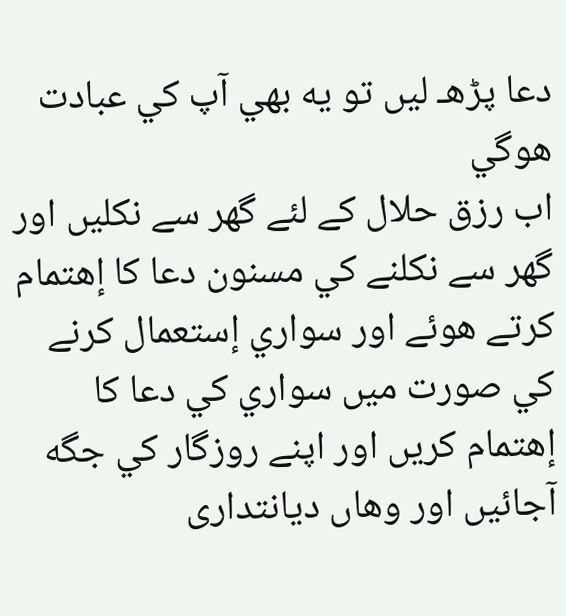دعا پڑهـ ليں تو يه بهي آپ كي عبادت هوگي
اب رزق حلال كے لئے گهر سے نكليں اور گهر سے نكلنے كي مسنون دعا كا إهتمام كرتے هوئے اور سواري إستعمال كرنے كي صورت ميں سواري كي دعا كا إهتمام كريں اور اپنے روزگار كي جگه آجائيں اور وهاں ديانتدارى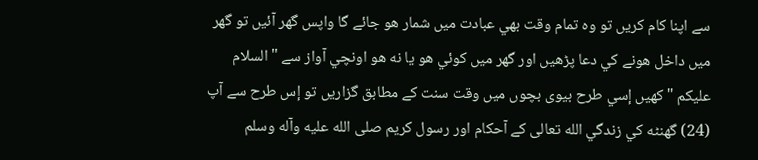سے اپنا كام كريں تو وه تمام وقت بهي عبادت ميں شمار هو جائے گا واپس گهر آئيں تو گهر ميں داخل هونے كي دعا پڑهيں اور گهر ميں كوئي هو يا نه هو اونچي آواز سے " السلام عليكم " كهيں إسي طرح بيوى بچوں ميں وقت سنت كے مطابق گزاريں تو إس طرح سے آپ (24) گهنٹه كي زندگي الله تعالى كے آحكام اور رسول كريم صلى الله عليه وآله وسلم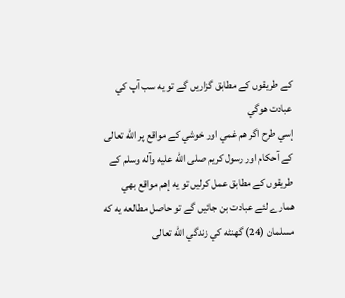كے طريقوں كے مطابق گزاريں گے تو يه سب آپ كي عبادت هوگي
إسي طرح اگر هم غمي اور خوشي كے مواقع پر الله تعالى كے آحكام اور رسول كريم صلى الله عليه وآله وسلم كے طريقوں كے مطابق عمل كرليں تو يه إهم مواقع بهي همارے لئے عبادت بن جائيں گے تو حاصل مطالعه يه كه مسلمان (24) گهنٹه كي زندگي الله تعالى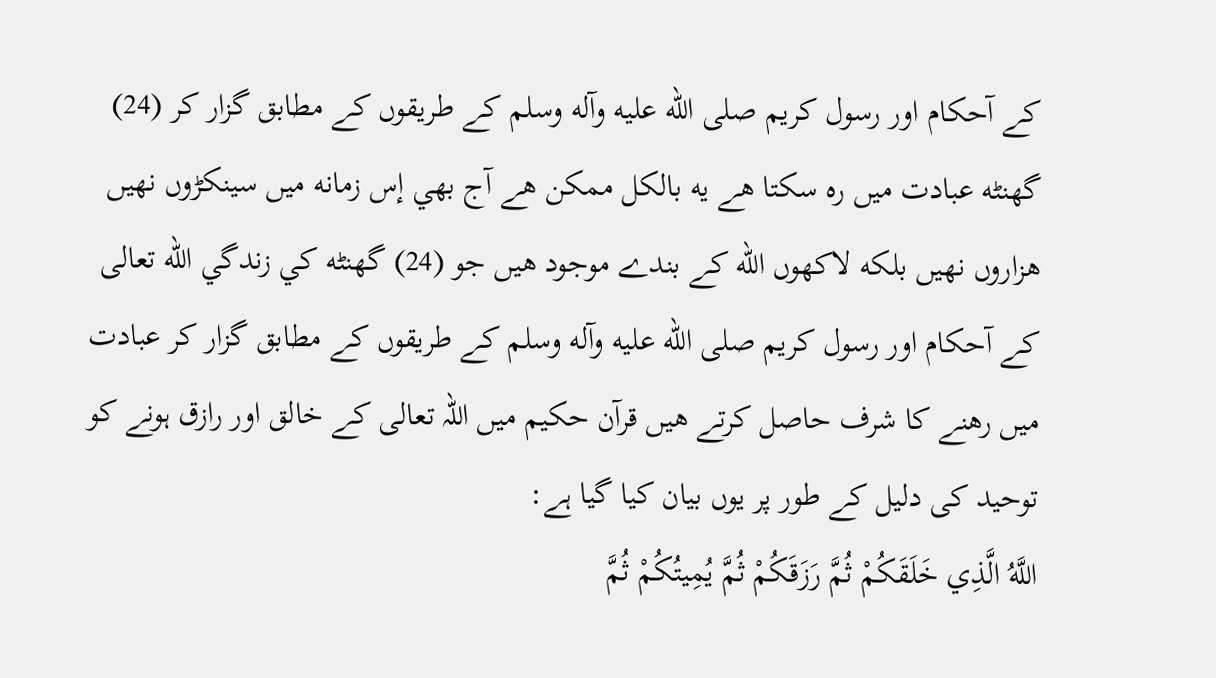كے آحكام اور رسول كريم صلى الله عليه وآله وسلم كے طريقوں كے مطابق گزار كر (24) گهنٹه عبادت ميں ره سكتا هے يه بالكل ممكن هے آج بهي إس زمانه ميں سينكڑوں نهيں هزاروں نهيں بلكه لاكهوں الله كے بندے موجود هيں جو (24) گهنٹه كي زندگي الله تعالى كے آحكام اور رسول كريم صلى الله عليه وآله وسلم كے طريقوں كے مطابق گزار كر عبادت ميں رهنے كا شرف حاصل كرتے هيں قرآن حکیم میں اللہ تعالى کے خالق اور رازق ہونے کو توحید کی دلیل کے طور پر یوں بیان کیا گیا ہے:
اللَّهُ الَّذِي خَلَقَكُمْ ثُمَّ رَزَقَكُمْ ثُمَّ يُمِيتُكُمْ ثُمَّ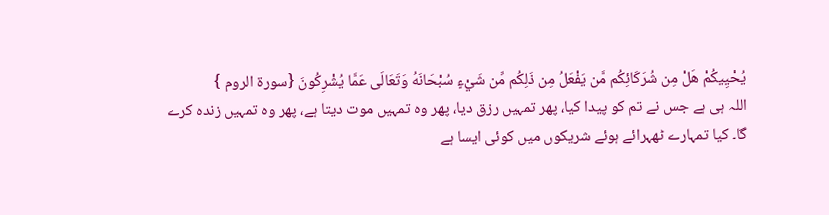يُحْيِيكُمْ هَلْ مِن شُرَكَائِكُم مَّن يَفْعَلُ مِن ذَلِكُم مِّن شَيْءٍ سُبْحَانَهُ وَتَعَالَى عَمَّا يُشْرِكُونَ {سورة الروم }
اللہ ہی ہے جس نے تم کو پیدا کیا، پھر تمہیں رزق دیا، پھر وہ تمہیں موت دیتا ہے، پھر وہ تمہیں زندہ کرے گا۔ کیا تمہارے ٹھہرائے ہوئے شریکوں میں کوئی ایسا ہے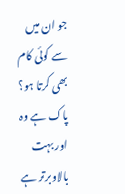جو ان میں سے کوئی کام بھی کرتا ہو؟ پاک ہے وہ اور بہت بالاوبرتر ہے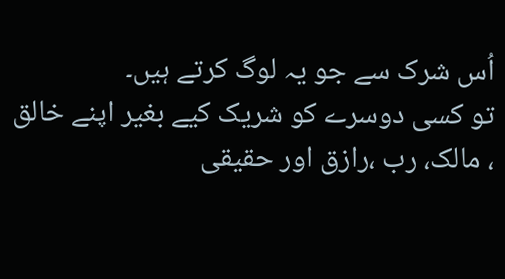اُس شرک سے جو یہ لوگ کرتے ہیں۔
تو کسی دوسرے کو شریک کیے بغیر اپنے خالق ، مالک، رب ،رازق اور حقیقی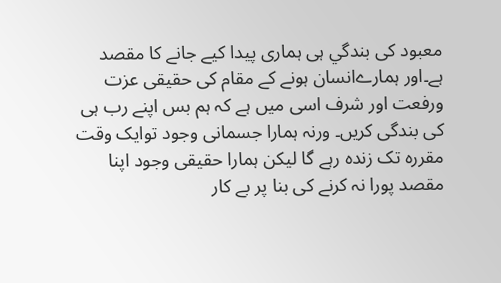معبود کی بندگي ہی ہماری پیدا کیے جانے کا مقصد ہے۔اور ہمارےانسان ہونے کے مقام کی حقیقی عزت ورفعت اور شرف اسی میں ہے کہ ہم بس اپنے رب ہی کی بندگی کریں۔ ورنہ ہمارا جسمانی وجود توایک وقت مقرره تک زندہ رہے گا لیکن ہمارا حقیقی وجود اپنا مقصد پورا نہ کرنے کی بنا پر بے کار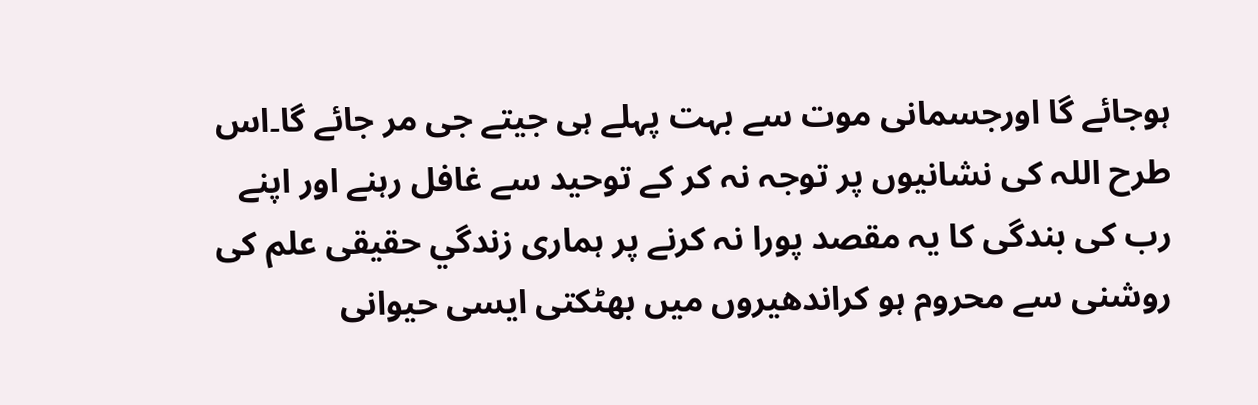ہوجائے گا اورجسمانی موت سے بہت پہلے ہی جیتے جی مر جائے گا۔اس طرح اللہ کی نشانیوں پر توجہ نہ کر کے توحید سے غافل رہنے اور اپنے رب کی بندگی کا یہ مقصد پورا نہ کرنے پر ہماری زندگي حقیقی علم کی روشنی سے محروم ہو کراندھیروں میں بھٹکتی ایسی حیوانی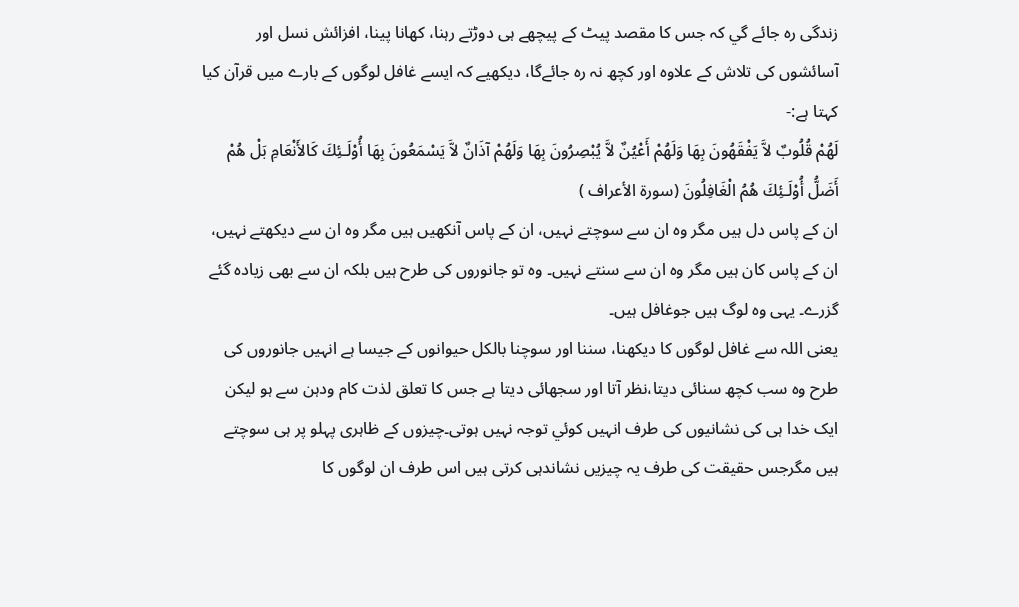زندگی رہ جائے گي کہ جس کا مقصد پیٹ کے پیچھے ہی دوڑتے رہنا، کھانا پینا، افزائش نسل اور آسائشوں کی تلاش کے علاوہ اور کچھ نہ رہ جائےگا، دیکھیے کہ ایسے غافل لوگوں کے بارے میں قرآن کیا کہتا ہے:-
لَهُمْ قُلُوبٌ لاَّ يَفْقَهُونَ بِهَا وَلَهُمْ أَعْيُنٌ لاَّ يُبْصِرُونَ بِهَا وَلَهُمْ آذَانٌ لاَّ يَسْمَعُونَ بِهَا أُوْلَـئِكَ كَالأَنْعَامِ بَلْ هُمْ أَضَلُّ أُوْلَـئِكَ هُمُ الْغَافِلُونَ (سورة الأعراف )
ان کے پاس دل ہیں مگر وہ ان سے سوچتے نہیں، ان کے پاس آنکھیں ہیں مگر وہ ان سے دیکھتے نہیں، ان کے پاس کان ہیں مگر وہ ان سے سنتے نہیں۔ وہ تو جانوروں کی طرح ہیں بلکہ ان سے بھی زیادہ گئے گزرے۔ یہی وہ لوگ ہیں جوغافل ہیں۔
یعنی اللہ سے غافل لوگوں کا دیکھنا، سننا اور سوچنا بالکل حیوانوں کے جیسا ہے انہیں جانوروں کی طرح وہ سب کچھ سنائی دیتا،نظر آتا اور سجھائی دیتا ہے جس کا تعلق لذت کام ودہن سے ہو لیکن ایک خدا ہی کی نشانیوں کی طرف انہیں کوئي توجہ نہیں ہوتی۔چیزوں کے ظاہری پہلو پر ہی سوچتے ہیں مگرجس حقیقت کی طرف یہ چیزیں نشاندہی کرتی ہیں اس طرف ان لوگوں کا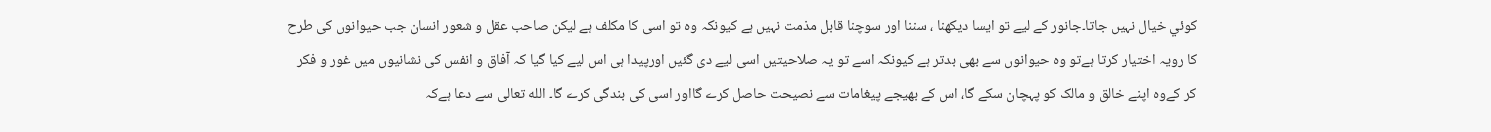کوئي خیال نہیں جاتا۔جانور کے لیے تو ایسا دیکھنا ، سننا اور سوچنا قابل مذمت نہیں ہے کیونکہ وہ تو اسی کا مکلف ہے لیکن صاحب عقل و شعور انسان جب حیوانوں کی طرح کا رویہ اختیار کرتا ہےتو وہ حیوانوں سے بھی بدتر ہے کیونکہ اسے تو یہ صلاحیتیں اسی لیے دی گئیں اورپیدا ہی اس لیے کیا گیا کہ آفاق و انفس کی نشانیوں میں غور و فکر کر کےوہ اپنے خالق و مالک کو پہچان سکے گا، اس کے بھیجے پیغامات سے نصیحت حاصل کرے گااور اسی کی بندگی کرے گا۔ الله تعالى سے دعا ہےکہ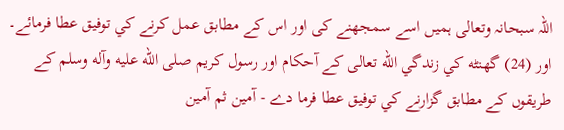اللہ سبحانہ وتعالی ہمیں اسے سمجھنے کی اور اس کے مطابق عمل كرنے كي توفیق عطا فرمائے۔ اور (24) گهنٹه كي زندگي الله تعالى كے آحكام اور رسول كريم صلى الله عليه وآله وسلم كے طريقوں كے مطابق گزارنے كي توفيق عطا فرما دے - آمين ثم آمين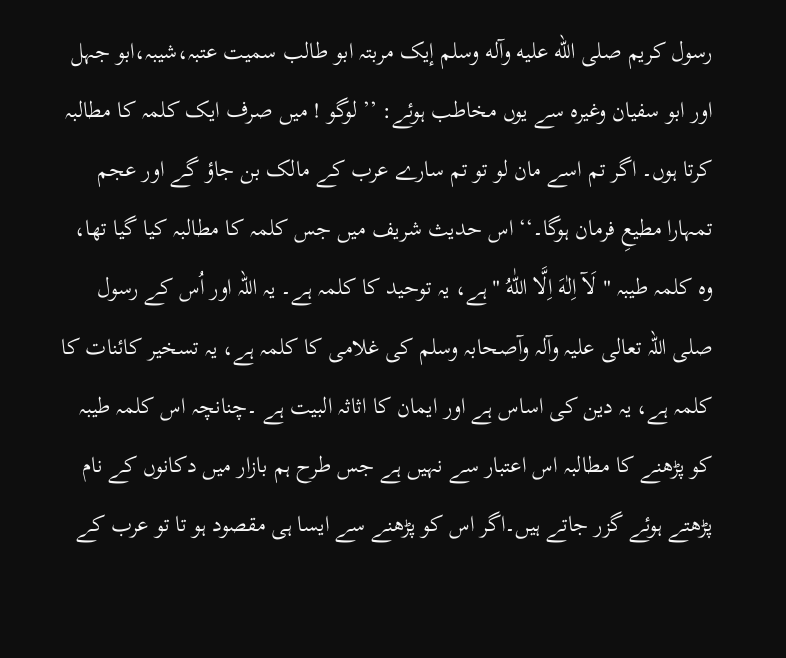رسول كريم صلى الله عليه وآله وسلم إيک مربتہ ابو طالب سمیت عتبہ،شیبہ،ابو جہل اور ابو سفیان وغیرہ سے یوں مخاطب ہوئے: ’’ لوگو ! میں صرف ایک کلمہ کا مطالبہ کرتا ہوں۔ اگر تم اسے مان لو تو تم سارے عرب کے مالک بن جاؤ گے اور عجم تمہارا مطیعِ فرمان ہوگا۔‘‘ اس حدیث شریف میں جس کلمہ کا مطالبہ کیا گیا تھا، وہ کلمہ طیبہ " لَآ اِلٰهَ اِلَّا اللّٰهُ " ہے، یہ توحید کا کلمہ ہے۔ یہ اللہ اور اُس کے رسول صلی اللہ تعالی علیہ وآلہ وآصحابہ وسلم کی غلامی کا کلمہ ہے، یہ تسخیر کائنات کا کلمہ ہے، یہ دین کی اساس ہے اور ایمان کا اثاثہ البیت ہے ۔چنانچہ اس کلمہ طیبہ کو پڑھنے کا مطالبہ اس اعتبار سے نہیں ہے جس طرح ہم بازار میں دکانوں کے نام پڑھتے ہوئے گزر جاتے ہیں۔اگر اس کو پڑھنے سے ایسا ہی مقصود ہو تا تو عرب کے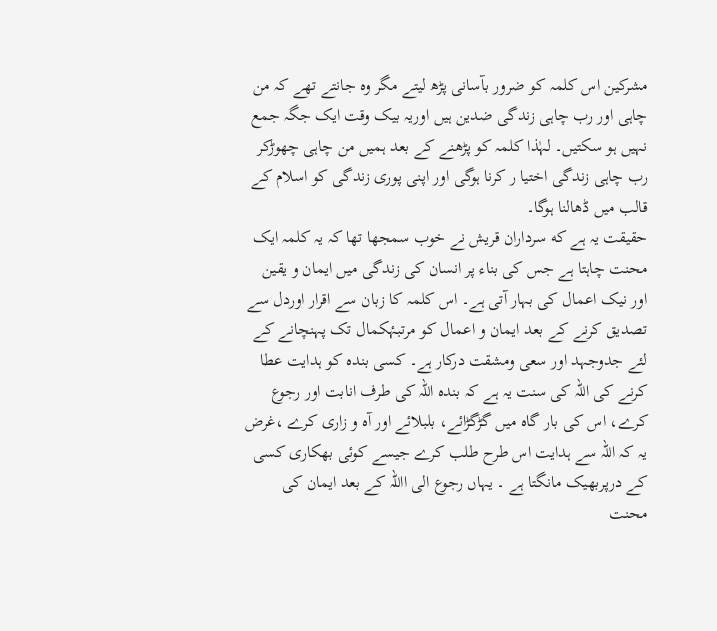مشرکین اس کلمہ کو ضرور بآسانی پڑھ لیتے مگر وہ جانتے تھے کہ من چاہی اور رب چاہی زندگی ضدین ہیں اوریہ بیک وقت ایک جگہ جمع نہیں ہو سکتیں۔ لہٰذا کلمہ کو پڑھنے کے بعد ہمیں من چاہی چھوڑکر رب چاہی زندگی اختیا ر کرنا ہوگی اور اپنی پوری زندگی کو اسلام کے قالب میں ڈھالنا ہوگا۔
حقيقت یہ ہے كه سرداران قریش نے خوب سمجھا تھا کہ یہ کلمہ ایک محنت چاہتا ہے جس کی بناء پر انسان کی زندگی میں ایمان و یقین اور نیک اعمال کی بہار آتی ہے۔ اس کلمہ کا زبان سے اقرار اوردل سے تصدیق کرنے کے بعد ایمان و اعمال کو مرتبۂکمال تک پہنچانے کے لئے جدوجہد اور سعی ومشقت درکار ہے۔ کسی بندہ کو ہدایت عطا کرنے کی اللہ کی سنت یہ ہے کہ بندہ اللہ کی طرف انابت اور رجوع کرے، اس کی بار گاہ میں گڑگڑائے، بلبلائے اور آہ و زاری کرے ،غرض یہ کہ اللہ سے ہدایت اس طرح طلب کرے جیسے کوئی بھکاری کسی کے درپربھیک مانگتا ہے ۔ یہاں رجوع الی االلہ کے بعد ایمان کی محنت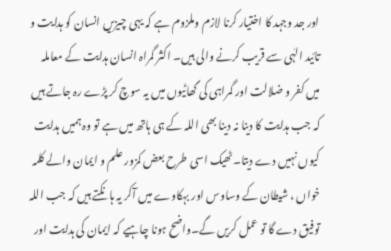اور جد وجہد کا اختیار کرنا لازم وملزوم ہے کہ یہی چیزیں انسان کو ہدایت و تائید الہٰی سے قریب کرنے والی ہیں۔ اکثر گمراہ انسان ہدایت کے معاملہ میں کفر و ضلالت اور گمراہی کی گھاٹیوں میں یہ سوچ کر پڑے رہ جاتے ہیں کہ جب ہدایت کا دینا نہ دینا بھی اللہ کے ہی ہاتھ میں ہے تو وہ ہمیں ہدایت کیوں نہیں دے دیتا۔ٹھیک اسی طرح بعض کمزور علم و ایمان والے کلمہ خواں ، شیطان کے وساوس اور بہکاوے میں آکر یہ ہانکتے ہیں کہ جب اللہ توفیق دے گا تو عمل کریں گے۔واضح ہونا چاہیے کہ ایمان کی ہدایت اور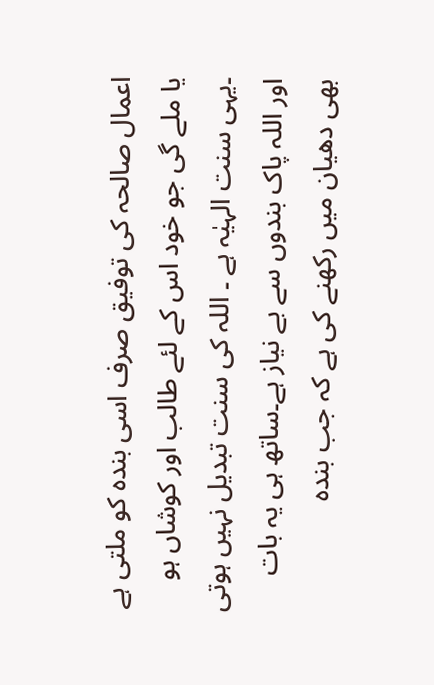اعمال صالحہ کی توفیق صرف اسی بندہ کو ملتی ہے یا ملے گی جو خود اس کے لئے طالب اور کوشاں ہو ۔یہی سنت الہیٰہ ہے ۔ اللہ کی سنت تبدیل نہیں ہوتی اور اللہ پاک بندوں سے بے نیاز ہے۔ساتھ ہی یہ بات بھی دھیان میں رکھنے کی ہے کہ جب بندہ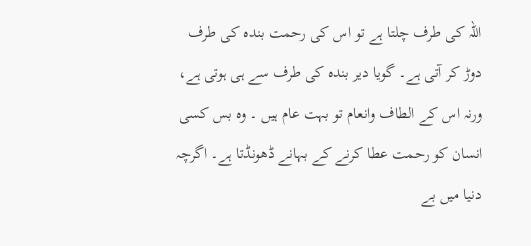اللہ کی طرف چلتا ہے تو اس کی رحمت بندہ کی طرف دوڑ کر آتی ہے۔ گویا دیر بندہ کی طرف سے ہی ہوتی ہے، ورنہ اس کے الطاف وانعام تو بہت عام ہیں ۔ وہ بس کسی انسان کو رحمت عطا کرنے کے بہانے ڈھونڈتا ہے۔ اگرچہ دنیا میں بے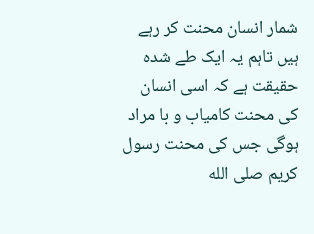شمار انسان محنت کر رہے ہیں تاہم یہ ایک طے شدہ حقیقت ہے کہ اسی انسان کی محنت کامیاب و با مراد ہوگی جس کی محنت رسول كريم صلى الله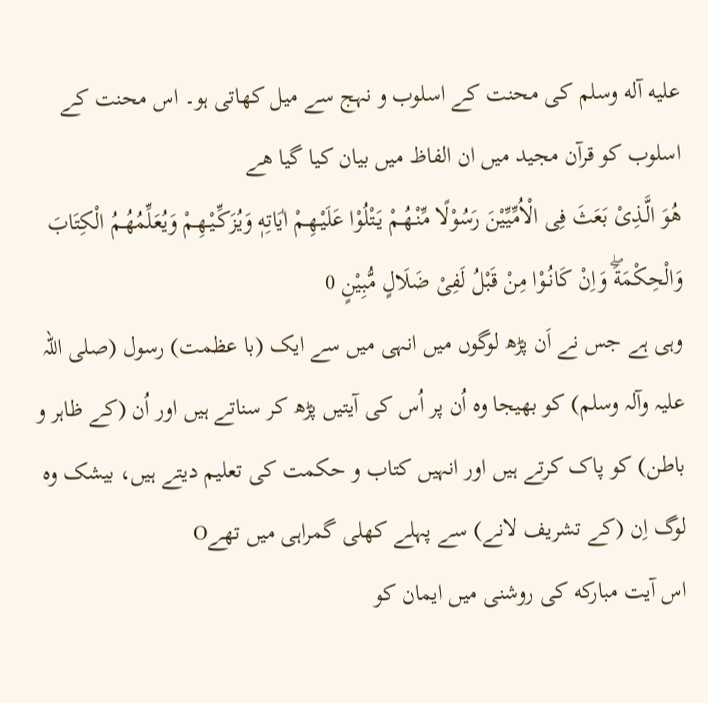عليه آله وسلم کی محنت کے اسلوب و نہج سے میل کھاتی ہو۔ اس محنت کے اسلوب کو قرآن مجید میں ان الفاظ میں بیان کیا گیا هے
هُوَ الَّـذِىْ بَعَثَ فِى الْاُمِّيِّيْنَ رَسُوْلًا مِّنْـهُـمْ يَتْلُوْا عَلَيْـهِـمْ اٰيَاتِهٖ وَيُزَكِّـيْـهِـمْ وَيُعَلِّمُهُـمُ الْكِتَابَ وَالْحِكْمَةَۖ وَاِنْ كَانُـوْا مِنْ قَبْلُ لَفِىْ ضَلَالٍ مُّبِيْنٍ 0
وہی ہے جس نے اَن پڑھ لوگوں میں انہی میں سے ایک (با عظمت) رسول (صلی اللہ علیہ وآلہ وسلم) کو بھیجا وہ اُن پر اُس کی آیتیں پڑھ کر سناتے ہیں اور اُن (کے ظاہر و باطن) کو پاک کرتے ہیں اور انہیں کتاب و حکمت کی تعلیم دیتے ہیں، بیشک وہ لوگ اِن (کے تشریف لانے) سے پہلے کھلی گمراہی میں تھےO
اس آیت مباركه کی روشنی میں ایمان کو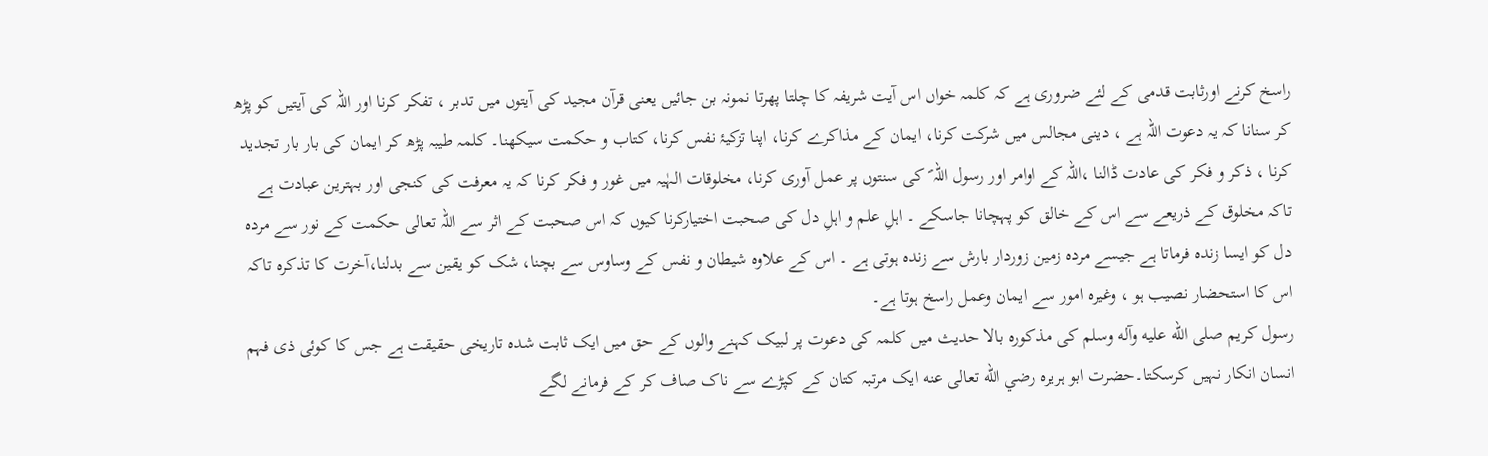راسخ کرنے اورثابت قدمی کے لئے ضروری ہے کہ کلمہ خواں اس آیت شریفہ کا چلتا پھرتا نمونہ بن جائیں یعنی قرآن مجید کی آیتوں میں تدبر ، تفکر کرنا اور اللہ کی آیتیں کو پڑھ کر سنانا کہ یہ دعوت اللہ ہے ، دینی مجالس میں شرکت کرنا، ایمان کے مذاکرے کرنا، اپنا تزکیۂ نفس کرنا، کتاب و حکمت سیکھنا۔ کلمہ طیبہ پڑھ کر ایمان کی بار بار تجدید کرنا ، ذکر و فکر کی عادت ڈالنا ،اللہ کے اوامر اور رسول اللہ ؐ کی سنتوں پر عمل آوری کرنا، مخلوقات الہٰیہ میں غور و فکر کرنا کہ یہ معرفت کی کنجی اور بہترین عبادت ہے تاکہ مخلوق کے ذریعے سے اس کے خالق کو پہچانا جاسکے ۔ اہلِ علم و اہلِ دل کی صحبت اختیارکرنا کیوں کہ اس صحبت کے اثر سے اللہ تعالی حکمت کے نور سے مردہ دل کو ایسا زندہ فرماتا ہے جیسے مردہ زمین زوردار بارش سے زندہ ہوتی ہے ۔ اس کے علاوہ شیطان و نفس کے وساوس سے بچنا، شک کو یقین سے بدلنا،آخرت کا تذکرہ تاکہ اس کا استحضار نصیب ہو ، وغیرہ امور سے ایمان وعمل راسخ ہوتا ہے۔
رسول كريم صلى الله عليه وآله وسلم کی مذکورہ بالا حدیث میں کلمہ کی دعوت پر لبیک کہنے والوں کے حق میں ایک ثابت شدہ تاریخی حقیقت ہے جس کا کوئی ذی فہم انسان انکار نہیں کرسکتا۔حضرت ابو ہریرہ رضي الله تعالى عنه ایک مرتبہ کتان کے کپڑے سے ناک صاف کر کے فرمانے لگے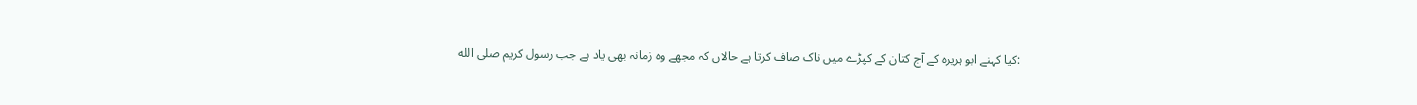:کیا کہنے ابو ہریرہ کے آج کتان کے کپڑے میں ناک صاف کرتا ہے حالاں کہ مجھے وہ زمانہ بھی یاد ہے جب رسول كريم صلى الله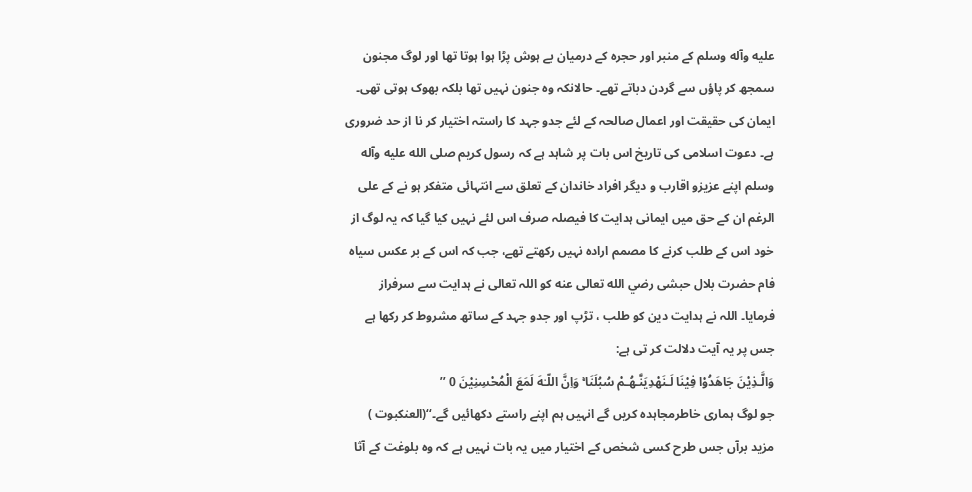عليه وآله وسلم کے منبر اور حجرہ کے درمیان بے ہوش پڑا ہوا ہوتا تھا اور لوگ مجنون سمجھ کر پاؤں سے گردن دباتے تھے۔ حالانکہ وہ جنون نہیں تھا بلکہ بھوک ہوتی تھی۔ ایمان کی حقیقت اور اعمال صالحہ کے لئے جدو جہد کا راستہ اختیار کر نا از حد ضروری ہے۔ دعوت اسلامی کی تاریخ اس بات پر شاہد ہے کہ رسول كريم صلى الله عليه وآله وسلم اپنے عزیزو اقارب و دیگر افراد خاندان کے تعلق سے انتہائی متفکر ہو نے کے علی الرغم ان کے حق میں ایمانی ہدایت کا فیصلہ صرف اس لئے نہیں کیا گیا کہ یہ لوگ از خود اس کے طلب کرنے کا مصمم ارادہ نہیں رکھتے تھے، جب کہ اس کے بر عکس سیاہ فام حضرت بلال حبشی رضي الله تعالى عنه کو اللہ تعالی نے ہدایت سے سرفراز فرمایا۔ اللہ نے ہدایت دین کو طلب ، تڑپ اور جدو جہد کے ساتھ مشروط کر رکھا ہے جس پر یہ آیت دلالت کر تی ہے:
وَالَّـذِيْنَ جَاهَدُوْا فِيْنَا لَـنَهْدِيَنَّـهُـمْ سُبُلَنَا ۚ وَاِنَّ اللّـٰهَ لَمَعَ الْمُحْسِنِيْنَ 0 ’’
جو لوگ ہماری خاطرمجاہدہ کریں گے انہیں ہم اپنے راستے دکھائیں گے۔‘‘(العنکبوت )
مزید برآں جس طرح کسی شخص کے اختیار میں یہ بات نہیں ہے کہ وہ بلوغت کے آثا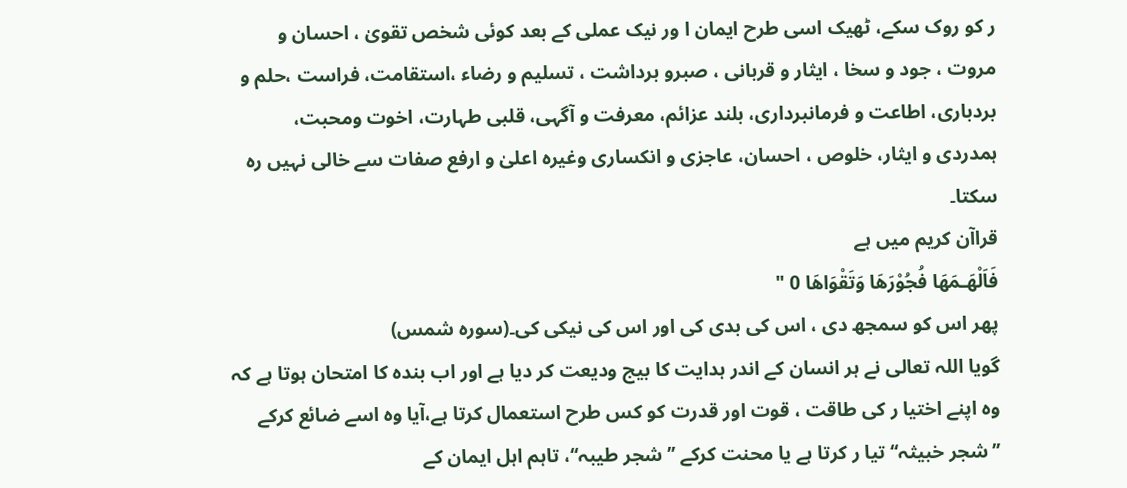ر کو روک سکے، ٹھیک اسی طرح ایمان ا ور نیک عملی کے بعد کوئی شخص تقویٰ ، احسان و مروت ، جود و سخا ، ایثار و قربانی ، صبرو برداشت ، تسلیم و رضاء ،استقامت، فراست ،حلم و بردباری، اطاعت و فرمانبرداری، بلند عزائم، معرفت و آگہی، قلبی طہارت، اخوت ومحبت، ہمدردی و ایثار، خلوص ، احسان، عاجزی و انکساری وغیرہ اعلیٰ و ارفع صفات سے خالی نہیں رہ سکتا۔
قراآن کریم میں ہے
فَاَلْهَـمَهَا فُجُوْرَهَا وَتَقْوَاهَا 0 "
پھر اس کو سمجھ دی ، اس کی بدی کی اور اس کی نیکی کی۔(سورہ شمس)
گویا اللہ تعالی نے ہر انسان کے اندر ہدایت کا بیج ودیعت کر دیا ہے اور اب بندہ کا امتحان ہوتا ہے کہ وہ اپنے اختیا ر کی طاقت ، قوت اور قدرت کو کس طرح استعمال کرتا ہے،آیا وہ اسے ضائع کرکے ’’شجر خبیثہ‘‘ تیا ر کرتا ہے یا محنت کرکے ’’ شجر طیبہ‘‘، تاہم اہل ایمان کے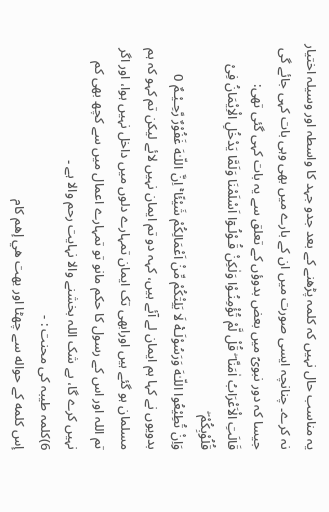یہ مناسب حال نہیں کہ کلمہ پڑھنے کے بعد جدو جہد کا واسطہ اور وسیلہ اختیار نہ کرے۔ چنانچہ ایسی صورت میں ان کے بارے میں بھی وہی بات کہی جائے گی جیسا کہ دور نبویؐ میں بعض بدوؤں کے تعلق سے یہ بات کہی گئی تھی:
قَالَتِ الْاَعْرَابُ اٰمَنَّا ۖ قُلْ لَّمْ تُؤْمِنُـوْا وَلٰكِنْ قُـوْلُـوٓا اَسْلَمْنَا وَلَمَّا يَدْخُلِ الْاِيْمَانُ فِىْ قُلُوْبِكُمْ ۖ
وَاِنْ تُطِيْعُوا اللّـٰهَ وَرَسُوْلَـهٝ لَا يَلِتْكُمْ مِّنْ اَعْمَالِكُمْ شَيْئًا ۚ اِنَّ اللّـٰهَ غَفُوْرٌ رَّحِـيْـمٌ 0
بدویوں نے کہا ہم ایمان لے آئے ہیں، کہہ دو تم ایمان نہیں لائے لیکن تم کہو کہ ہم مسلمان ہو گئے ہیں اورابھی تک ایمان تمہارے دلوں میں داخل نہیں ہوا، اور اگر تم اللہ اور اس کے رسول کا حکم مانو تو تمہارے اعمال میں سے کچھ بھی کم نہیں کرے گا، بے شک اللہ بخشنے والا نہایت رحم والا ہے ۔
6)کلمہ طیبہ کی محنت : -
إس كلمه كے حواله سے چهٹا اور يهت هي إهم كام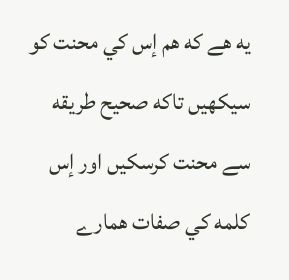يه هے كه هم إس كي محنت كو سيكهيں تاكه صحيح طريقه سے محنت كرسكيں اور إس كلمه كي صفات همارے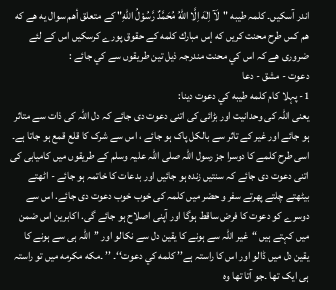اندر آسكيں۔ کلمہ طيبه "لَآ اِلٰهَ اِلَّا اللّٰهُ مُحَمَّدٌ رَّسُوْلُ اللّٰهِ" کے متعلق أهم سوال يه هے كه هم كس طرح محنت كريں كه إس مبارك كلمه كے حقوق پورے كرسكيں اس کے لئے ضروری ھے کہ اس كي محنت مندرجہ ذیل تين طريقوں سے كي جائے :
دعوت - مشق - دعا
1- پہلا كام كلمه طيبه كي دعوت دينا:
یعنی اللہ کی وحدانیت اور بڑائی کی اتنی دعوت دی جائے کہ دل اللہ کی ذات سے متاثر ہو جائے اور غیر کے تاثر سے بالكل پاک ہو جائے ، اس سے شرک کا قلع قمع ہو جاتا ہے۔ اسی طرح کلمے کا دوسرا جز رسول اللہ صلی اللہ علیہ وسلم کے طریقوں میں کامیابی کی اتنی دعوت دی جائے کہ سنتیں زندہ ہو جائیں اور بدعات کا خاتمہ ہو جائے - اٹھتے بیٹھتے چلتے پھرتے سفر و حضر میں کلمہ کی خوب خوب دعوت دی جائے. اس سے دوسرے کو دعوت کا فرض ساقط ہوگا اور آپنی اصلاح ہو جائے گی. اکابرين اس ضمن میں کہتے ہیں “غیر اللہ سے ہونے کا یقین دل سے نکالو اور ’’اللہ ہی سے ہونے کا یقین دل میں ڈالو اور اس کا راستہ ہے’’ كلمه كي دعوت‘‘۔ ’’ ۔مكه مكرمه ميں تو راستہ ہی ایک تھا ۔جو آتا تھا وہ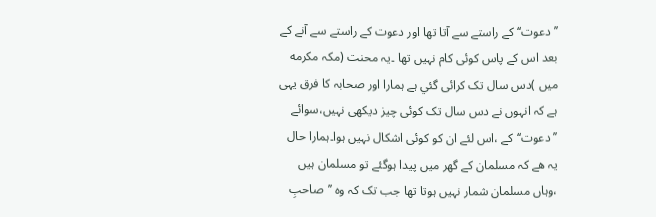’’دعوت‘‘کے راستے سے آتا تھا اور دعوت کے راستے سے آنے کے بعد اس کے پاس کوئی کام نہیں تھا ۔یہ محنت (مکہ مكرمه میں )دس سال تک کرائی گئي ہے ہمارا اور صحابہ کا فرق یہی ہے کہ انہوں نے دس سال تک کوئی چیز دیکھی نہیں،سوائے ’’دعوت‘‘کے ،اس لئے ان کو کوئی اشکال نہیں ہوا۔ہمارا حال یہ ھے کہ مسلمان کے گھر میں پیدا ہوگئے تو مسلمان ہیں ،وہاں مسلمان شمار نہیں ہوتا تھا جب تک کہ وہ ’’صاحبِ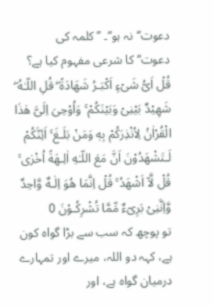دعوت‘‘نہ ہو‘‘۔ ’’کلمہ کی دعوت‘‘کا شرعی مفہوم کیا ہے؟
قُلْ اَىُّ شَىْءٍ اَكْبَـرُ شَهَادَةً ۖ قُلِ اللّـٰهُ ۖ شَهِيْدٌ بَيْنِىْ وَبَيْنَكُمْ ۚ وَاُوْحِىَ اِلَىَّ هٰذَا الْقُرْاٰنُ لِاُنْذِرَكُمْ بِهٖ وَمَنْ بَلَـغَ ۚ اَئِنَّكُمْ لَـتَشْهَدُوْنَ اَنَّ مَعَ اللّـٰهِ اٰلِـهَةً اُخْرٰى ۚ قُلْ لَّآ اَشْهَدُ ۚ قُلْ اِنَّمَا هُوَ اِلٰـهٌ وَّاحِدٌ وَّاِنَّنِىْ بَرِىٓءٌ مِّمَّا تُشْرِكُـوْنَ 0
تو پوچھ کہ سب سے بڑا گواہ کون ہے، کہہ دو اللہ، میرے اور تمہارے درمیان گواہ ہے، اور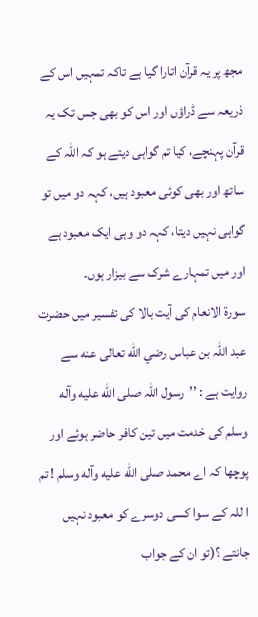مجھ پر یہ قرآن اتارا گیا ہے تاکہ تمہیں اس کے ذریعہ سے ڈراؤں اور اس کو بھی جس تک یہ قرآن پہنچے، کیا تم گواہی دیتے ہو کہ اللہ کے ساتھ اور بھی کوئی معبود ہیں، کہہ دو میں تو گواہی نہیں دیتا، کہہ دو وہی ایک معبود ہے اور میں تمہارے شرک سے بیزار ہوں۔
سورۃ الانعام کی آیت بالا کی تفسیر میں حضرت عبد اللہ بن عباس رضي الله تعالى عنه سے روایت ہے : ’’رسول اللہ صلى الله عليه وآله وسلم کی خدمت میں تین کافر حاضر ہوئے اور پوچھا کہ اے محمد صلى الله عليه وآله وسلم ! تم ا للہ کے سوا کسی دوسرے کو معبود نہیں جانتے ؟(تو ان کے جواب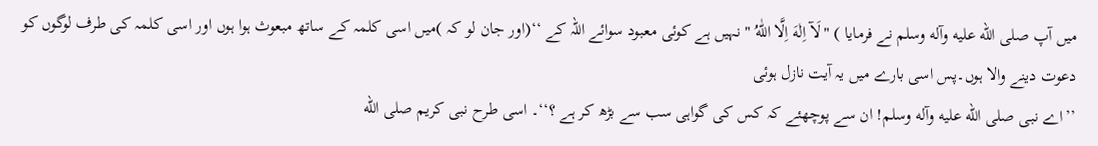میں آپ صلى الله عليه وآله وسلم نے فرمایا ) "لَآ اِلٰهَ اِلَّا اللّٰهُ " نہیں ہے کوئی معبود سوائے اللہ کے ‘‘(اور جان لو کہ )میں اسی کلمہ کے ساتھ مبعوث ہوا ہوں اور اسی کلمہ کی طرف لوگوں کو دعوت دینے والا ہوں۔پس اسی بارے میں یہ آیت نازل ہوئی
’’اے نبی صلى الله عليه وآله وسلم! ان سے پوچھئے کہ کس کی گواہی سب سے بڑھ کر ہے ؟‘‘۔ اسی طرح نبی کریم صلى الله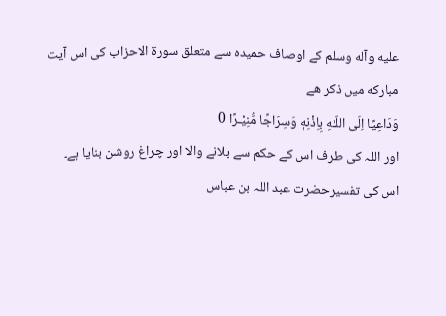عليه وآله وسلم کے اوصاف حمیدہ سے متعلق سورۃ الاحزاب کی اس آیت مباركه ميں ذكر هے
وَدَاعِيًا اِلَى اللّـٰهِ بِاِذْنِهٖ وَسِرَاجًا مُّنِيْـرًا 0
اور اللہ کی طرف اس کے حکم سے بلانے والا اور چراغ روشن بنایا ہے۔
اس کی تفسیرحضرت عبد اللہ بن عباس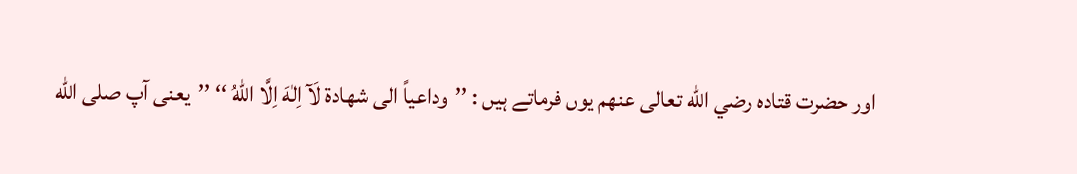اور حضرت قتادہ رضي الله تعالى عنهم یوں فرماتے ہیں : ’’وداعیاً الی شھادة لَآ اِلٰهَ اِلَّا اللّٰهُ ‘‘ ’’یعنی آپ صلى الله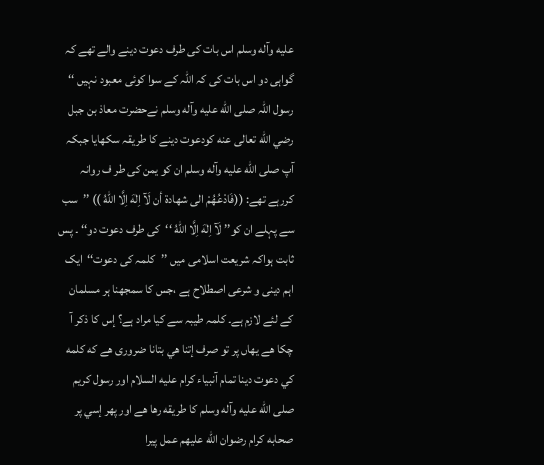عليه وآله وسلم اس بات کی طرف دعوت دینے والے تھے کہ گواہی دو اس بات کی کہ اللہ کے سوا کوئی معبود نہیں ‘‘ رسول اللہ صلى الله عليه وآله وسلم نےحضرت معاذ بن جبل رضي الله تعالى عنه کودعوت دینے کا طریقہ سکھایا جبکہ آپ صلى الله عليه وآله وسلم ان کو یمن کی طر ف روانہ کررہے تھے: ((فَادْعُھُمْ الی شھادة أن لَآ اِلٰهَ اِلَّا اللّٰهُ )) ’’سب سے پہلے ان کو’’ لَآ اِلٰهَ اِلَّا اللّٰهُ ‘‘کی طرف دعوت دو‘‘ ۔ پس ثابت ہواکہ شریعت اسلامی میں ’’کلمہ کی دعوت‘‘ایک اہم دینی و شرعی اصطلاح ہے ،جس کا سمجھنا ہر مسلمان کے لئے لازم ہے۔ کلمہ طیبہ سے کیا مراد ہے؟ إس كا ذكر آ چكا هے يهاں پر تو صرف إتنا هي بتانا ضرورى هے كه كلمه كي دعوت دينا تمام آنبياء كرام عليه السلام اور رسول كريم صلى الله عليه وآله وسلم كا طريقه رها هے اور پهر إسي پر صحابه كرام رضوان الله عليهم عمل پيرا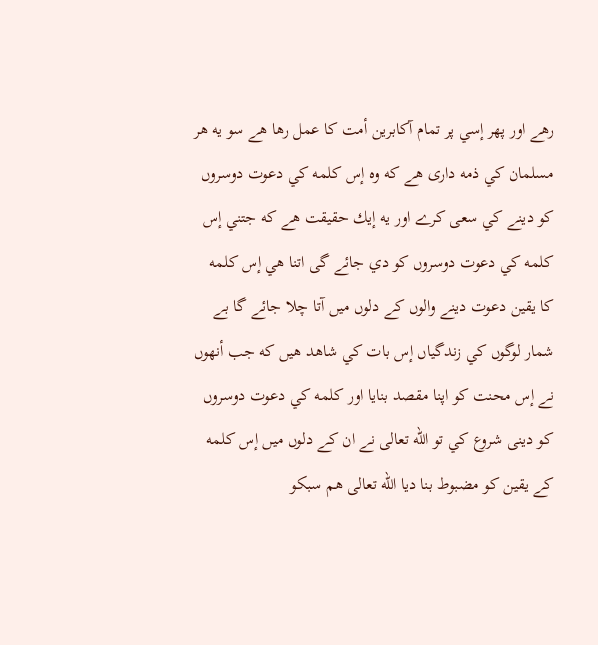رهے اور پهر إسي پر تمام آكابرين أمت كا عمل رها هے سو يه هر مسلمان كي ذمه دارى هے كه وه إس كلمه كي دعوت دوسروں كو دينے كي سعى كرے اور يه إيك حقيقت هے كه جتني إس كلمه كي دعوت دوسروں كو دي جائے گى اتنا هي إس كلمه كا يقين دعوت دينے والوں كے دلوں ميں آتا چلا جائے گا بے شمار لوگوں كي زندگياں إس بات كي شاهد هيں كه جب أنهوں نے إس محنت كو اپنا مقصد بنايا اور كلمه كي دعوت دوسروں كو دينى شروع كي تو الله تعالى نے ان كے دلوں ميں إس كلمه كے يقين كو مضبوط بنا ديا الله تعالى هم سبكو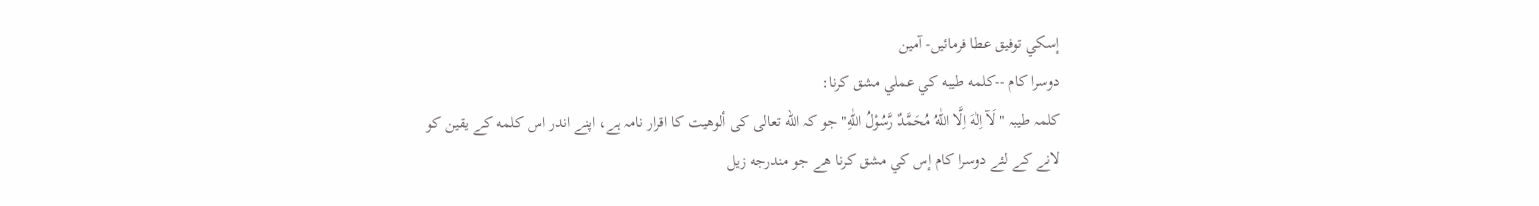إسكي توفيق عطا فرمائيں- آمين
دوسرا كام --كلمه طيبه كي عملي مشق كرنا:
کلمہ طیبہ "لَآ اِلٰهَ اِلَّا اللّٰهُ مُحَمَّدٌ رَّسُوْلُ اللّٰهِ" جو کہ الله تعالى کی ألوهيت کا اقرار نامہ ہے، اپنے اندر اس كلمه کے یقین كو لانے كے لئے دوسرا كام إس كي مشق كرنا هے جو مندرجه زيل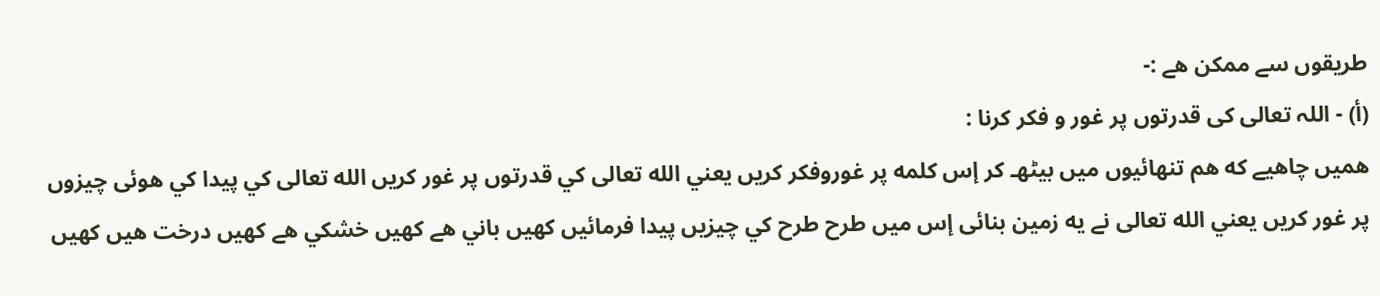طريقوں سے ممكن هے :-
(أ) - اللہ تعالی کی قدرتوں پر غور و فكر كرنا :
هميں چاهيے كه هم تنهائيوں ميں بيٹهـ كر إس كلمه پر غوروفكر كريں يعني الله تعالى كي قدرتوں پر غور كريں الله تعالى كي پيدا كي هوئى چيزوں پر غور كريں يعني الله تعالى نے يه زمين بنائى إس ميں طرح طرح كي چيزيں پيدا فرمائيں كهيں باني هے كهيں خشكي هے كهيں درخت هيں كهيں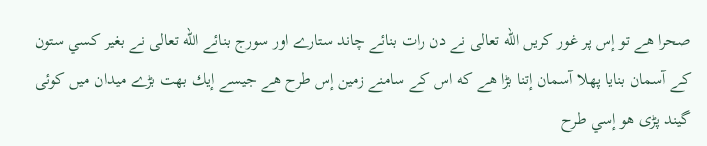صحرا هے تو إس پر غور كريں الله تعالى نے دن رات بنائے چاند ستارے اور سورج بنائے الله تعالى نے بغير كسي ستون كے آسمان بنايا پهلا آسمان إتنا بڑا هے كه اس كے سامنے زمين إس طرح هے جيسے إيك بهت بڑے ميدان ميں كوئى گيند پڑى هو إسي طرح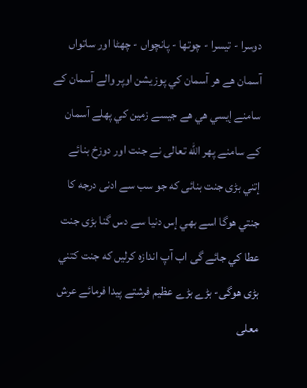دوسرا - تيسرا - چوتها - پانچواں - چهٹا اور ساتواں آسمان هے هر آسمان كي پوزيشن اوپر والے آسمان كے سامنے إيسي هي هے جيسے زمين كي پهلے آسمان كے سامنے پهر الله تعالى نے جنت اور دوزخ بنائے إتني بڑى جنت بنائى كه جو سب سے ادنى درجه كا جنتي هوگا اسے بهي إس دنيا سے دس گنا بڑى جنت عطا كي جائے گى اب آپ اندازه كرليں كه جنت كتني بڑى هوگى- بڑے بڑے عظيم فرشتے پيدا فرمائے عرش معلى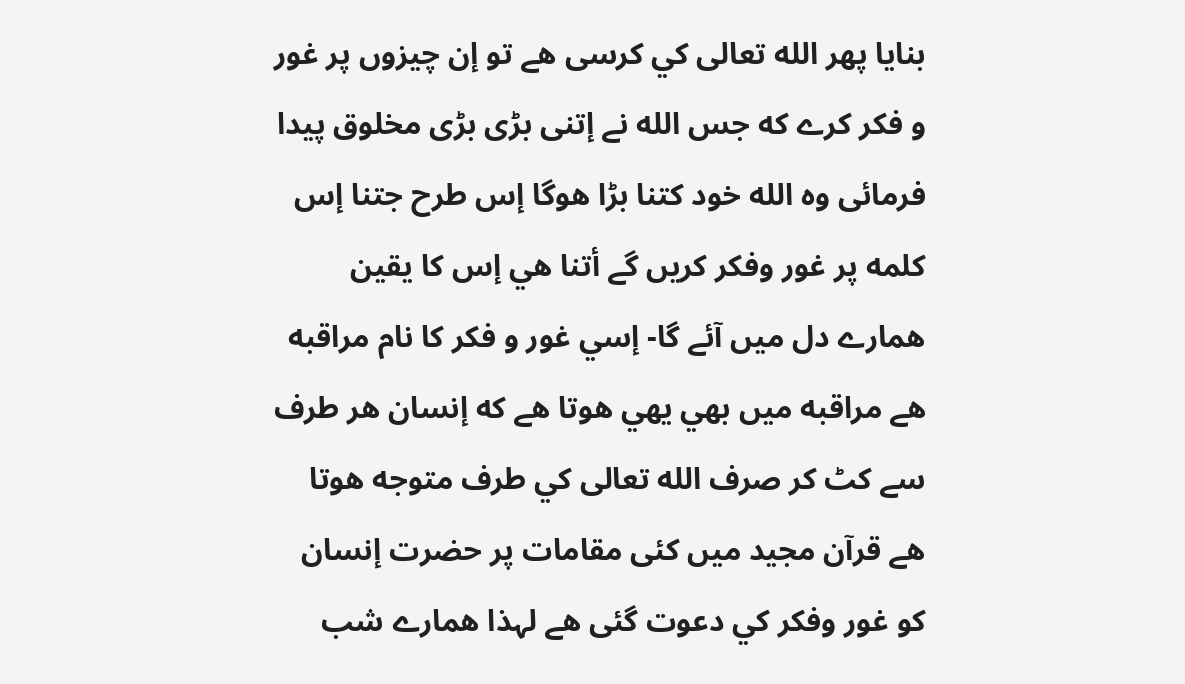بنايا پهر الله تعالى كي كرسى هے تو إن چيزوں پر غور و فكر كرے كه جس الله نے إتنى بڑى بڑى مخلوق پيدا فرمائى وه الله خود كتنا بڑا هوگا إس طرح جتنا إس كلمه پر غور وفكر كريں گے أتنا هي إس كا يقين همارے دل ميں آئے گا- إسي غور و فكر كا نام مراقبه هے مراقبه ميں بهي يهي هوتا هے كه إنسان هر طرف سے كٹ كر صرف الله تعالى كي طرف متوجه هوتا ھے قرآن مجيد ميں كئى مقامات پر حضرت إنسان كو غور وفكر كي دعوت گئى هے لہذا همارے شب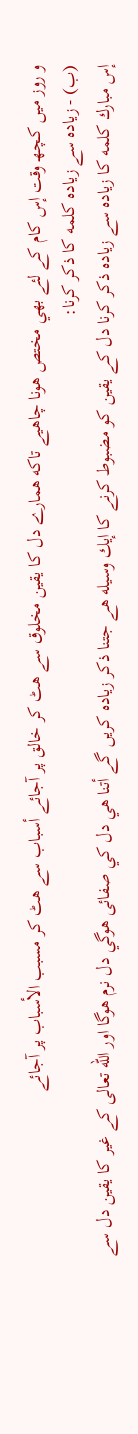و روز ميں كـچهـ وقت إس كام كے لئے بهي مختص هونا چاهيے تاكه همارے دل كا يقين مخلوق سے هٹ كر خالق پر آجائے أسباب سے هٹ كر مسبب الأسباب پر آجائے
(ب) - زیادہ سے زیادہ كلمه كا ذكر كرنا:
إس مبارك كلمه كا زیادہ سے زیادہ ذكر كرنا دل كے يقين كو مضبوط كرنے كا إيك وسيله هے جتنا ذكر زیادہ كريں گے أتنا هي دل كي صفائى هوگي دل نرم هوگا اور الله تعالى كے غير كا يقين دل سے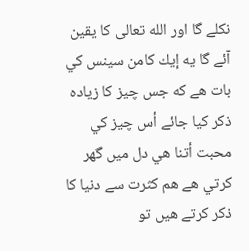نكلے گا اور الله تعالى كا يقين آئے گا يه إيك كامن سينس كي بات هے كه جس چيز كا زیادہ ذكر كيا جائے أس چيز كي محبت أتنا هي دل ميں گهر كرتي هے هم كثرت سے دنيا كا ذكر كرتے هيں تو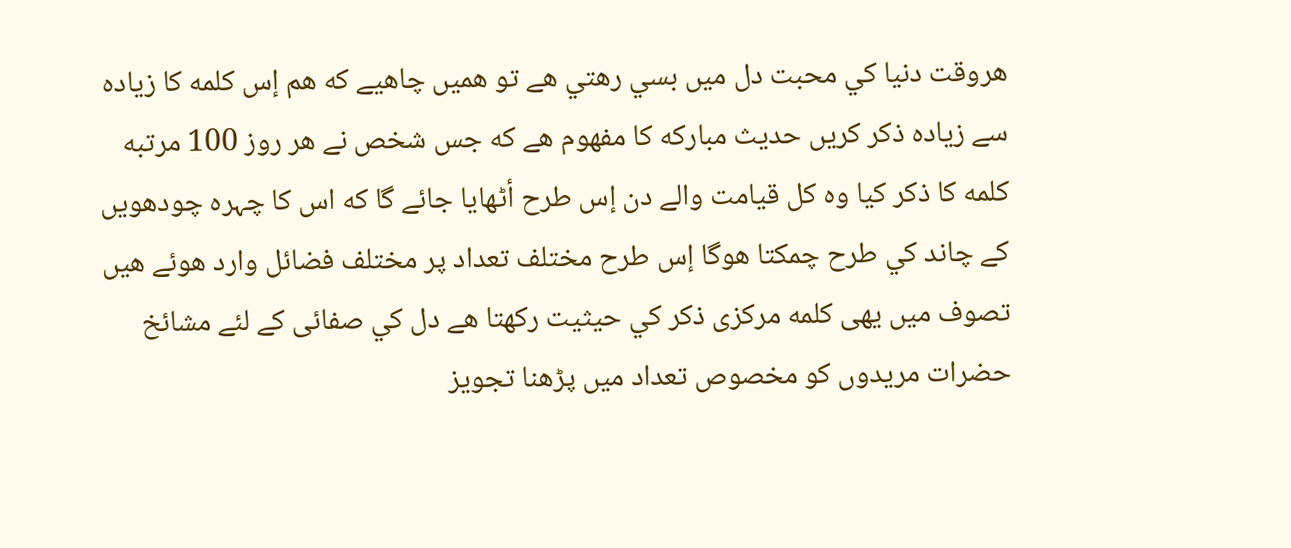هروقت دنيا كي محبت دل ميں بسي رهتي هے تو هميں چاهيے كه هم إس كلمه كا زیادہ سے زیادہ ذكر كريں حديث مباركه كا مفهوم هے كه جس شخص نے هر روز 100 مرتبه كلمه كا ذكر كيا وه كل قيامت والے دن إس طرح أٹهايا جائے گا كه اس كا چہرہ چودھویں كے چاند كي طرح چمكتا هوگا إس طرح مختلف تعداد پر مختلف فضائل وارد هوئے هيں تصوف ميں يهى كلمه مركزى ذكر كي حيثيت ركهتا هے دل كي صفائى كے لئے مشائخ حضرات مريدوں كو مخصوص تعداد ميں پڑهنا تجويز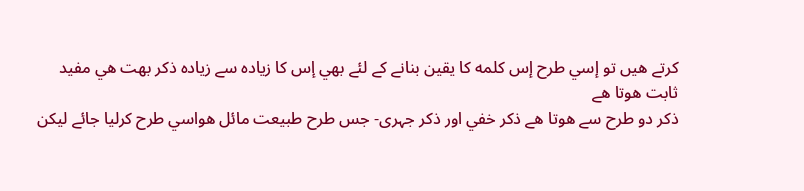كرتے هيں تو إسي طرح إس كلمه كا يقين بنانے كے لئے بهي إس كا زیادہ سے زیادہ ذكر بهت هي مفيد ثابت هوتا هے
ذكر دو طرح سے هوتا هے ذكر خفي اور ذكر جہری- جس طرح طبيعت مائل هواسي طرح كرليا جائے ليكن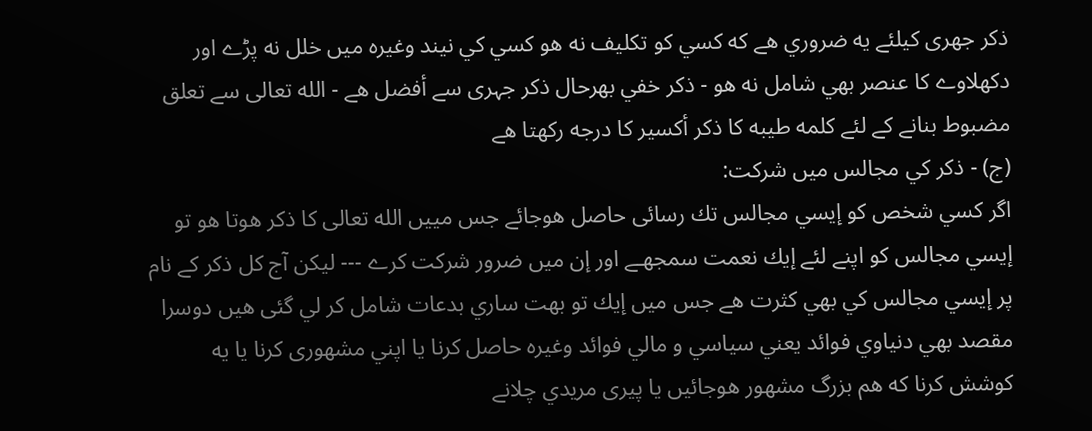ذكر جهرى كيلئے يه ضروري هے كه كسي كو تكليف نه هو كسي كي نيند وغيره ميں خلل نه پڑے اور دكهلاوے كا عنصر بهي شامل نه هو - ذكر خفي بهرحال ذكر جہری سے أفضل هے - الله تعالى سے تعلق مضبوط بنانے كے لئے كلمه طيبه كا ذكر أكسير كا درجه ركهتا هے
(ج) - ذكر كي مجالس ميں شركت:
اگر كسي شخص كو إيسي مجالس تك رسائى حاصل هوجائے جس مييں الله تعالى كا ذكر هوتا هو تو إيسي مجالس كو اپنے لئے إيك نعمت سمجهـے اور إن ميں ضرور شركت كرے --- ليكن آج كل ذکر كے نام پر إيسي مجالس كي بهي كثرت هے جس ميں إيك تو بهت ساري بدعات شامل كر لي گئى هيں دوسرا مقصد بهي دنياوي فوائد يعني سياسي و مالي فوائد وغيره حاصل كرنا يا اپني مشهورى كرنا يا يه كوشش كرنا كه هم بزرگ مشهور هوجائيں يا پيرى مريدي چلانے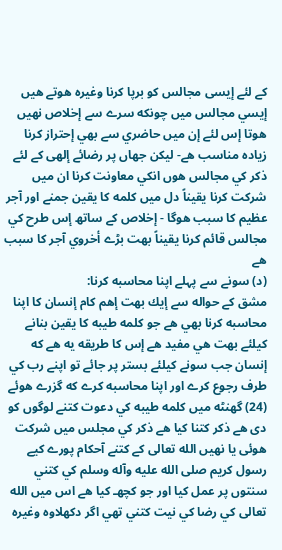كے لئے إيسى مجالس كو برپا كرنا وغيره هوتے هيں إيسي مجالس ميں چونكه سرے سے إخلاص نهيں هوتا إس لئے إن ميں حاضري سے بهي إحتراز كرنا زياده مناسب هے- ليكن جهاں پر رضائے إلهى كے لئے ذکر كي مجالس هوں انكي معاونت كرنا ان ميں شركت كرنا يقيناً دل ميں كلمه كا يقين جمنے اور آجر عظيم كا سبب هوگا - إخلاص كے ساتھ إس طرح كي مجالس قائم كرنا يقيناً بهت بڑے أخروي آجر كا سبب ھے
(د) سونے سے پہلے اپنا محاسبه كرنا:
مشق كے حواله سے إيك بهت إهم كام إنسان كا اپنا محاسبه كرنا بهي هے جو كلمه طيبه كا يقين بنانے كيلئے بهت هي مفيد هے إس كا طريقه يه هے كه إنسان جب سونے كيلئے بستر پر جائے تو اپنے رب كي طرف رجوع كرے اور اپنا محاسبه كرے كه گزرے هوئے (24) گهنٹه ميں كلمه طيبه كي دعوت كتنے لوگوں كو دى هے ذكر كتنا كيا هے ذكر كي مجلس ميں شركت هوئى يا نهيں الله تعالى كے كتنے آحكام پورے كيے رسول كريم صلى الله عليه وآله وسلم كي كتني سنتوں پر عمل كيا اور جو كچهـ كيا هے اس ميں الله تعالى كي رضا كي نيت كتني تهي اگر دكهلاوه وغيره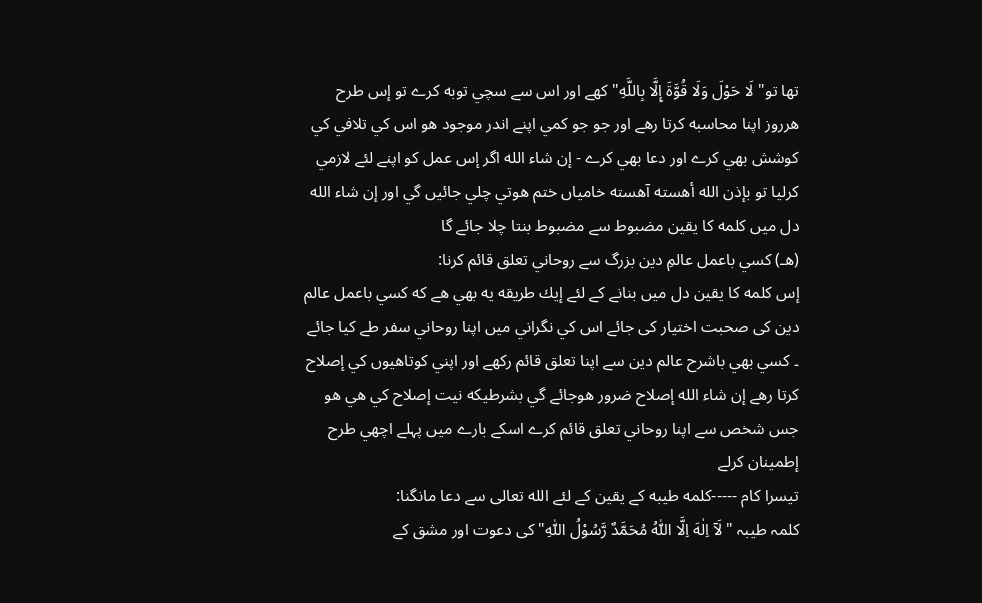تها تو" لَا حَوْلَ وَلَا قُوَّةَ إِلَّا بِاللَّهِ" كهے اور اس سے سچي توبه كرے تو إس طرح هرروز اپنا محاسبه كرتا رهے اور جو جو كمي اپنے اندر موجود هو اس كي تلافي كي كوشش بهي كرے اور دعا بهي كرے - إن شاء الله اگر إس عمل كو اپنے لئے لازمي كرليا تو بإذن الله أهسته آهسته خامياں ختم هوتي چلي جائيں گي اور إن شاء الله دل ميں كلمه كا يقين مضبوط سے مضبوط بنتا چلا جائے گا
(هـ) كسي باعمل عالمِ دين بزرگ سے روحاني تعلق قائم كرنا:
إس كلمه كا يقين دل ميں بنانے كے لئے إيك طريقه يه بهي هے كه كسي باعمل عالم دين کی صحبت اختیار کی جائے اس كي نگراني ميں اپنا روحاني سفر طے کیا جائے ۔ كسي بهي باشرح عالم دين سے اپنا تعلق قائم ركهے اور اپني كوتاهيوں كي إصلاح كرتا رهے إن شاء الله إصلاح ضرور هوجائے گي بشرطيكه نيت إصلاح كي هي هو جس شخص سے اپنا روحاني تعلق قائم كرے اسكے بارے ميں پہلے اچهي طرح إطمينان كرلے
تيسرا كام -----كلمه طيبه كے يقين كے لئے الله تعالى سے دعا مانگنا:
کلمہ طیبہ "لَآ اِلٰهَ اِلَّا اللّٰهُ مُحَمَّدٌ رَّسُوْلُ اللّٰهِ" کی دعوت اور مشق كے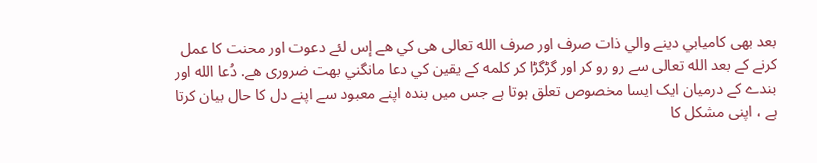بعد بھی كاميابي دينے والي ذات صرف اور صرف الله تعالى ھی كي هے إس لئے دعوت اور محنت كا عمل كرنے كے بعد الله تعالى سے رو رو كر اور گڑگڑا كر كلمه كے يقين كي دعا مانگني بهت ضرورى هے. دُعا الله اور بندے کے درمیان ایک ایسا مخصوص تعلق ہوتا ہے جس میں بندہ اپنے معبود سے اپنے دل کا حال بیان کرتا ہے ، اپنی مشکل کا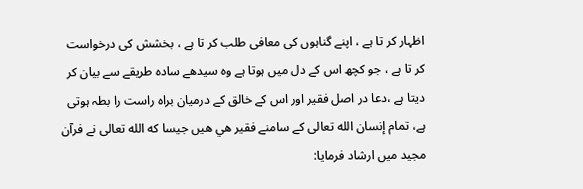اظہار کر تا ہے ، اپنے گناہوں کی معافی طلب کر تا ہے ، بخشش کی درخواست کر تا ہے ، جو کچھ اس کے دل میں ہوتا ہے وہ سیدھے سادہ طریقے سے بیان کر دیتا ہے ،دعا در اصل فقير اور اس کے خالق کے درمیان براہ راست را بطہ ہوتی ہے، تمام إنسان الله تعالى كے سامنے فقير هي هيں جيسا كه الله تعالى نے فرآن مجيد ميں ارشاد فرمايا: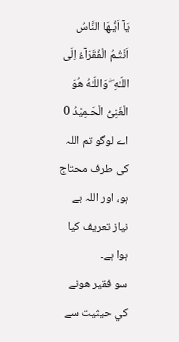يَآ اَيُّـهَا النَّاسُ اَنْتُـمُ الْفُقَرَآءُ اِلَى اللّـٰهِ ۖ وَاللّـٰهُ هُوَ الْغَنِىُّ الْحَـمِيْدُ 0
اے لوگو تم اللہ کی طرف محتاج ہو، اور اللہ بے نیاز تعریف کیا ہوا ہے۔
سو فقير هونے كي حيثيت سے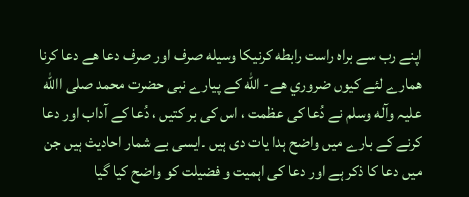اپنے رب سے براه راست رابطه كرنيكا وسيله صرف اور صرف دعا هے دعا كرنا همارے لئے كيوں ضروري هے- الله کے پیارے نبی حضرت محمد صلی االله علیہ وآله وسلم نے دُعا کی عظمت ، اس کی بر کتیں ، دُعا کے آداب اور دعا کرنے کے بارے میں واضح ہدا یات دی ہیں ۔ایسی بے شمار احادیث ہیں جن میں دعا کا ذکر ہے اور دعا کی اہمیت و فضیلت کو واضح کیا گیا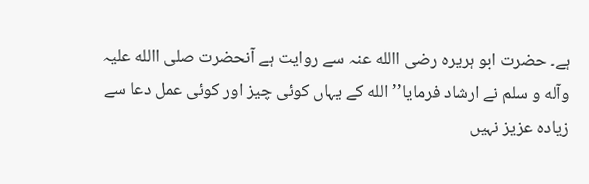ہے۔ حضرت ابو ہریرہ رضی االله عنہ سے روایت ہے آنحضرت صلی االله علیہ وآله و سلم نے ارشاد فرمایا’’ الله کے یہاں کوئی چیز اور کوئی عمل دعا سے زیادہ عزیز نہیں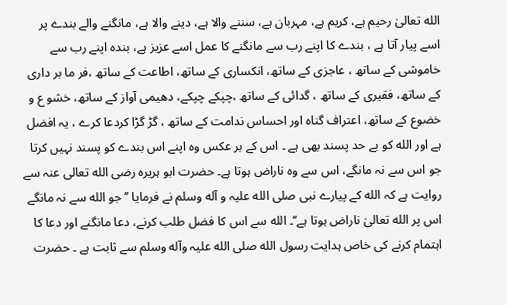الله تعالیٰ رحیم ہے، کریم ہے، مہربان ہے، سننے والا ہے، دینے والا ہے، مانگنے والے بندے پر اسے پیار آتا ہے ، بندے کا اپنے رب سے مانگنے کا عمل اسے عزیز ہے، بندہ اپنے رب سے خاموشی کے ساتھ ، عاجزی کے ساتھ، انکساری کے ساتھ، اطاعت کے ساتھ ،فر ما بر داری کے ساتھ، فقیری کے ساتھ ، گدائی کے ساتھ ،چپکے چپکے، دھیمی آواز کے ساتھ، خشو ع و خضوع کے ساتھ، اعتراف گناہ اور احساس ندامت کے ساتھ ، گڑ گڑا کردعا کرے ، یہ افضل ہے اور الله کو بے حد پسند بھی ہے ۔ اس کے بر عکس وہ اپنے اس بندے کو پسند نہیں کرتا جو اس سے نہ مانگے، اس سے وہ ناراض ہوتا ہے۔ حضرت ابو ہریرہ رضی الله تعالى عنہ سے روایت ہے کہ الله کے پیارے نبی صلی الله علیہ و آله وسلم نے فرمایا ’’ جو الله سے نہ مانگے اس پر الله تعالیٰ ناراض ہوتا ہے‘‘۔ الله سے اس کا فضل طلب کرنے، دعا مانگنے اور دعا کا اہتمام کرنے کی خاص ہدایت رسول الله صلی الله علیہ وآله وسلم سے ثابت ہے ۔ حضرت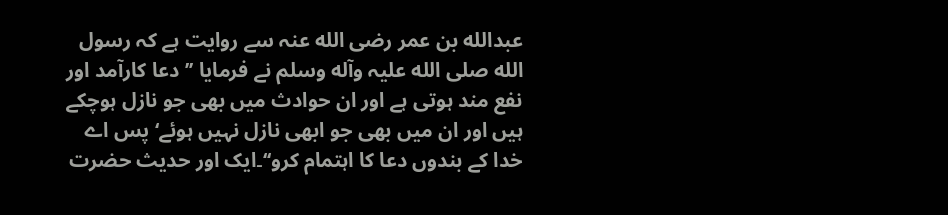عبدالله بن عمر رضی الله عنہ سے روایت ہے کہ رسول الله صلی الله علیہ وآله وسلم نے فرمایا ’’دعا کارآمد اور نفع مند ہوتی ہے اور ان حوادث میں بھی جو نازل ہوچکے ہیں اور ان میں بھی جو ابھی نازل نہیں ہوئے‘ پس اے خدا کے بندوں دعا کا اہتمام کرو‘‘۔ایک اور حدیث حضرت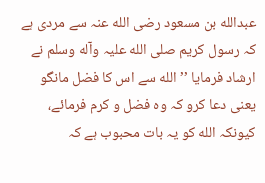عبدالله بن مسعود رضی الله عنہ سے مردی ہے کہ رسول کریم صلی الله علیہ وآله وسلم نے ارشاد فرمایا ’’ الله سے اس کا فضل مانگو یعنی دعا کرو کہ وہ فضل و کرم فرمائے، کیونکہ الله کو یہ بات محبوب ہے کہ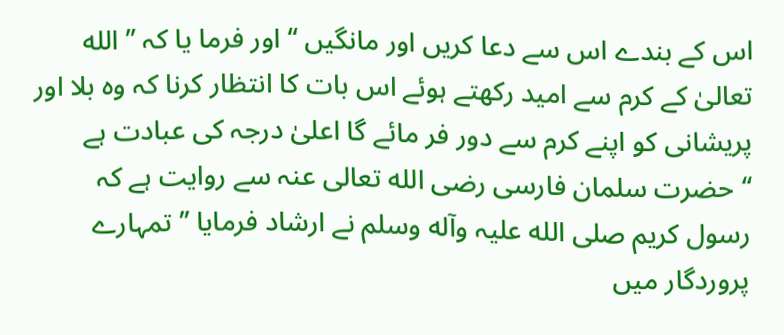اس کے بندے اس سے دعا کریں اور مانگیں ‘‘ اور فرما یا کہ ’’ الله تعالیٰ کے کرم سے امید رکھتے ہوئے اس بات کا انتظار کرنا کہ وہ بلا اور پریشانی کو اپنے کرم سے دور فر مائے گا اعلیٰ درجہ کی عبادت ہے ‘‘حضرت سلمان فارسی رضی الله تعالى عنہ سے روایت ہے کہ رسول کریم صلی الله علیہ وآله وسلم نے ارشاد فرمایا ’’ تمہارے پروردگار میں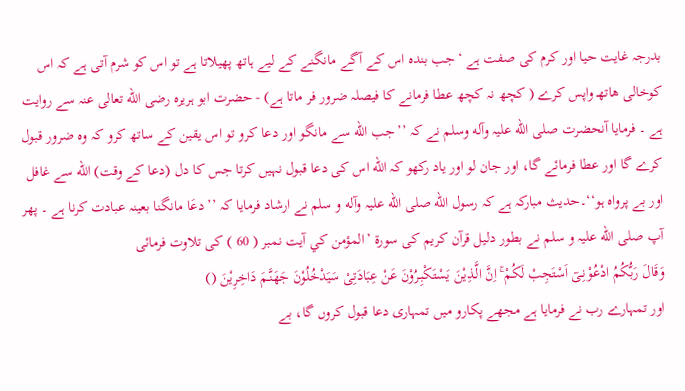بدرجہ غایت حیا اور کرم کی صفت ہے ‘ جب بندہ اس کے آگے مانگنے کے لیے ہاتھ پھیلاتا ہے تو اس کو شرم آتی ہے کہ اس کوخالی هاتهـ واپس کرے ( کچھ نہ کچھ عطا فرمانے کا فیصلہ ضرور فر ماتا ہے) - حضرت ابو ہریرہ رضی الله تعالى عنہ سے روایت ہے ۔ فرمایا آنحضرت صلی الله علیہ وآله وسلم نے کہ ’’جب الله سے مانگو اور دعا کرو تو اس یقین کے ساتھ کرو کہ وہ ضرور قبول کرے گا اور عطا فرمائے گا، اور جان لو اور یاد رکھو کہ الله اس کی دعا قبول نہیں کرتا جس کا دل (دعا کے وقت) الله سے غافل اور بے پرواہ ہو‘‘۔حدیث مبارکہ ہے کہ رسول الله صلی الله علیہ وآله و سلم نے ارشاد فرمایا کہ ’’ دعَا مانگنا بعینہ عبادت کرنا ہے ۔ پھر آپ صلی الله علیہ و سلم نے بطور دلیل قرآن کریم کی سورۃ ’المؤمن كي آیت نمبر ( 60 ) کی تلاوت فرمائی
وَقَالَ رَبُّكُمُ ادْعُوْنِـىٓ اَسْتَجِبْ لَكُمْ ۚ اِنَّ الَّـذِيْنَ يَسْتَكْبِـرُوْنَ عَنْ عِبَادَتِىْ سَيَدْخُلُوْنَ جَهَنَّـمَ دَاخِرِيْنَ ()
اور تمہارے رب نے فرمایا ہے مجھے پکارو میں تمہاری دعا قبول کروں گا، بے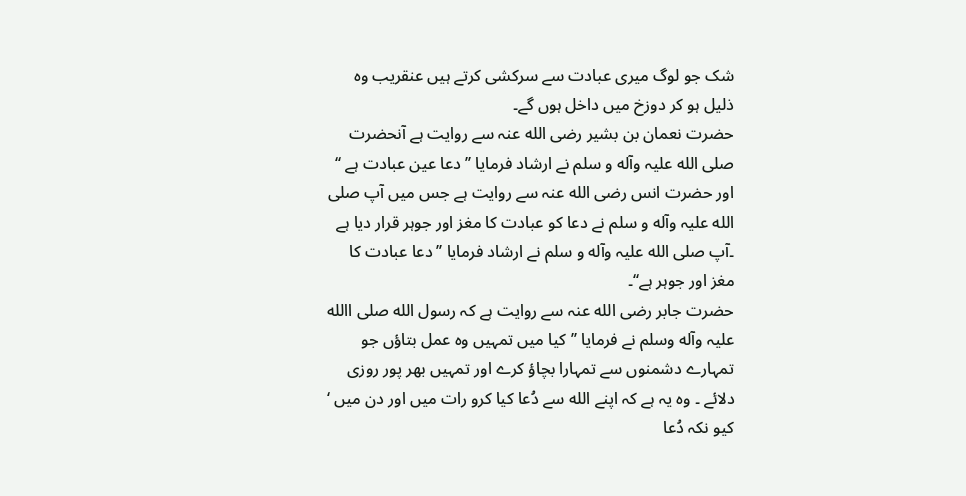شک جو لوگ میری عبادت سے سرکشی کرتے ہیں عنقریب وہ ذلیل ہو کر دوزخ میں داخل ہوں گے۔
حضرت نعمان بن بشیر رضی الله عنہ سے روایت ہے آنحضرت صلی الله علیہ وآله و سلم نے ارشاد فرمایا ’’ دعا عین عبادت ہے ‘‘ اور حضرت انس رضی الله عنہ سے روایت ہے جس میں آپ صلی الله علیہ وآله و سلم نے دعا کو عبادت کا مغز اور جوہر قرار دیا ہے ۔آپ صلی الله علیہ وآله و سلم نے ارشاد فرمایا ’’دعا عبادت کا مغز اور جوہر ہے‘‘۔
حضرت جابر رضی الله عنہ سے روایت ہے کہ رسول الله صلی االله علیہ وآله وسلم نے فرمایا ’’کیا میں تمہیں وہ عمل بتاؤں جو تمہارے دشمنوں سے تمہارا بچاؤ کرے اور تمہیں بھر پور روزی دلائے ۔ وہ یہ ہے کہ اپنے الله سے دُعا کیا کرو رات میں اور دن میں ‘ کیو نکہ دُعا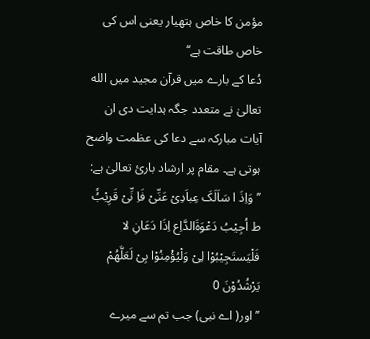مؤمن کا خاص ہتھیار یعنی اس کی خاص طاقت ہے‘‘
دُعا کے بارے میں قرآن مجید میں الله تعالیٰ نے متعدد جگہ ہدایت دی ان آیات مبارکہ سے دعا کی عظمت واضح ہوتی ہے۔ مقام پر ارشاد باریٔ تعالیٰ ہے:
’’وَاِذَ ا سَاَلَکَ عِباَدِیْ عَنِّیْ فَاِ نِّیْ قَرِیْبُٗ ط اُجِیْبُ دَعْوَۃَالدَّاِع اِذَا دَعَانِ لا فَلْیَستَجِیْبُوْا لِیْ وَلْیُؤْمِنُوْا بِیْ لَعَلَّھُمْ یَرْشُدُوْنَ 0
’’ اور( اے نبی) جب تم سے میرے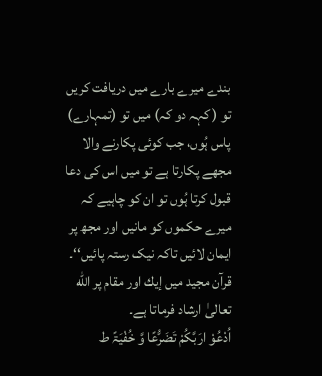بندے میرے بارے میں دریافت کریں تو ( کہہ دو کہ) میں تو (تمہارے) پاس ہُوں، جب کوئی پکارنے والا مجھے پکارتا ہے تو میں اس کی دعا قبول کرتا ہُوں تو ان کو چاہیے کہ میرے حکموں کو مانیں اور مجھ پر ایمان لائیں تاکہ نیک رستہ پائیں‘‘۔
قرآن مجید میں إيك اور مقام پر الله تعالیٰ ارشاد فرماتا ہے۔
اُدْعُوْ ارَبَّکُمْ تَضَرُّعًا وَّ خُفْیَۃً ط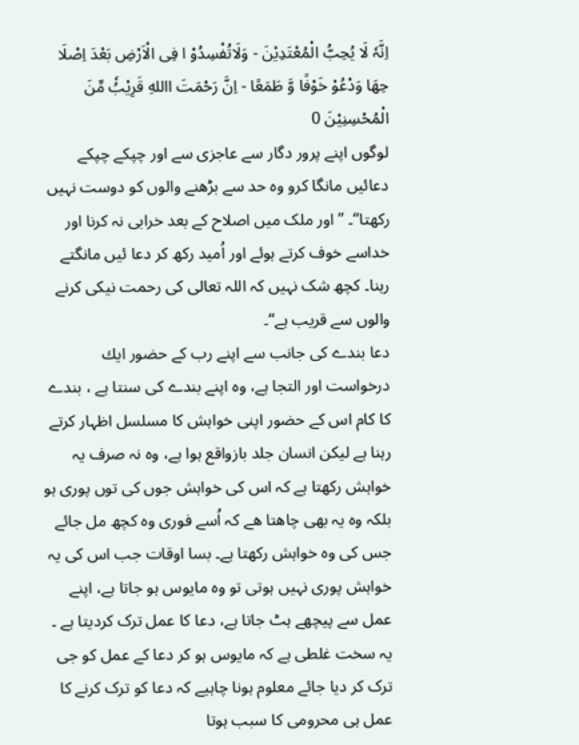اِنَّہٗ لَا یُحِبُّ الْمُعْتَدِیْنَ - وَلَاتُفْسِدُوْ ا فِی الْاَرْضِ بَعْدَ اِصْلَا حِھَا وَدْعُوْ خَوْفًا وَّ طَمَعًا - اِنَّ رَحْمَتَ االلهِ قَرِیْبُٗ مِّنَ الْمُحْسِنِیْنَ 0
لوگوں اپنے پرور دگار سے عاجزی سے اور چپکے چپکے دعائیں مانگا کرو وہ حد سے بڑھنے والوں کو دوست نہیں رکھتا‘‘۔ ’’اور ملک میں اصلاح کے بعد خرابی نہ کرنا اور خداسے خوف کرتے ہوئے اور اُمید رکھ کر دعا ئیں مانگتے رہنا۔ کچھ شک نہیں کہ اللہ تعالی کی رحمت نیکی کرنے والوں سے قریب ہے‘‘۔
دعا بندے کی جانب سے اپنے رب کے حضور ايك درخواست اور التجا ہے، وہ اپنے بندے کی سنتا ہے ، بندے کا کام اس کے حضور اپنی خواہش کا مسلسل اظہار کرتے رہنا ہے لیکن انسان جلد بازواقع ہوا ہے، وہ نہ صرف یہ خواہش رکھتا ہے کہ اس کی خواہش جوں کی توں پوری ہو بلکہ وہ یہ بھی چاھتا ھے کہ اُسے فوری وہ کچھ مل جائے جس کی وہ خواہش رکھتا ہے۔ بسا اوقات جب اس کی یہ خواہش پوری نہیں ہوتی تو وہ مایوس ہو جاتا ہے، اپنے عمل سے پیچھے ہٹ جاتا ہے، دعا کا عمل ترک کردیتا ہے ۔ یہ سخت غلطی ہے کہ مایوس ہو کر دعا کے عمل کو جی ترک کر دیا جائے معلوم ہونا چاہیے کہ دعا کو ترک کرنے کا عمل ہی محرومی کا سبب ہوتا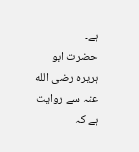ہے۔
حضرت ابو ہریرہ رضی الله عنہ سے روایت ہے کہ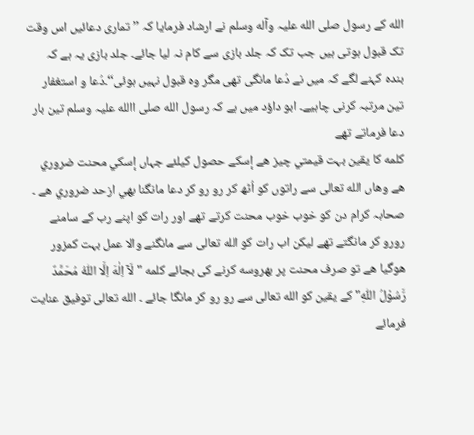الله کے رسول صلی الله علیہ وآله وسلم نے ارشاد فرمایا کہ ’’ تماری دعائیں اس وقت تک قبول ہوتی ہیں جب تک کہ جلد بازی سے کام نہ لیا جائے۔ جلد بازی یہ ہے کہ بندہ کہنے لگے کہ میں نے دُعا مانگی تھی مگر وہ قبول نہیں ہوئی‘‘۔دُعا و استغفار تین مرتبہ کرنی چاہیے۔ ابو داؤد میں ہے کہ رسول الله صلی االله علیہ وسلم تین بار دعا فرماتے تھے
كلمه كا يقين بہت قيمتي چيز هے إسكے حصول كيلئے جہاں إسكي محنت ضروري هے وهاں الله تعالى سے راتوں کو اُٹھ کر رو رو كر دعا مانگنا بهي ازحد ضروري هے ۔ صحابہ کرام دن كو خوب خوب محنت كرتے تهے اور رات كو اپنے رب كے سامنے رورو كر مانگتے تهے لیکن اب رات كو الله تعالى سے مانگنے والا عمل بہت كمزور هوگيا هے تو صرف محنت پر بهروسه کرنے کی بجائے كلمه "لَآ اِلٰهَ اِلَّا اللّٰهُ مُحَمَّدٌ رَّسُوْلُ اللّٰهِ" كے يقين كو الله تعالى سے رو رو كر مانگا جائے ۔ الله تعالى توفيق عنايت فرمائے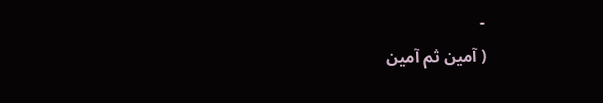-
( آمين ثم آمين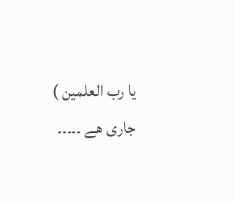يا رب العلمين )
جاری ھے ۔۔۔۔۔